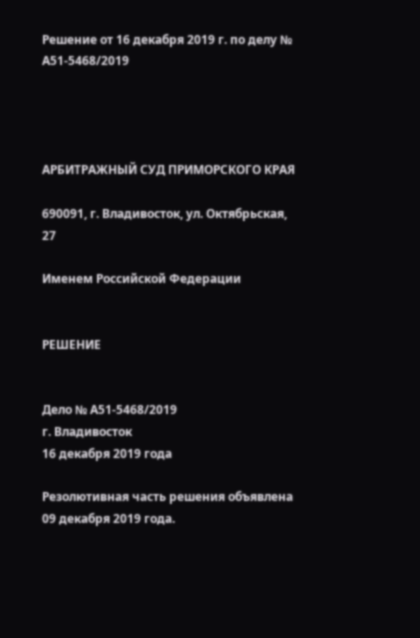Решение от 16 декабря 2019 г. по делу № А51-5468/2019




АРБИТРАЖНЫЙ СУД ПРИМОРСКОГО КРАЯ

690091, г. Владивосток, ул. Октябрьская, 27

Именем Российской Федерации


РЕШЕНИЕ


Дело № А51-5468/2019
г. Владивосток
16 декабря 2019 года

Резолютивная часть решения объявлена 09 декабря 2019 года.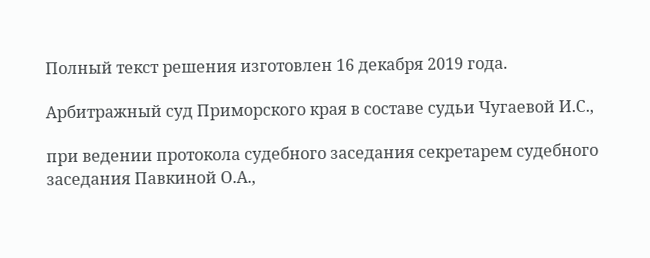Полный текст решения изготовлен 16 декабря 2019 года.

Арбитражный суд Приморского края в составе судьи Чугаевой И.С.,

при ведении протокола судебного заседания секретарем судебного заседания Павкиной О.А.,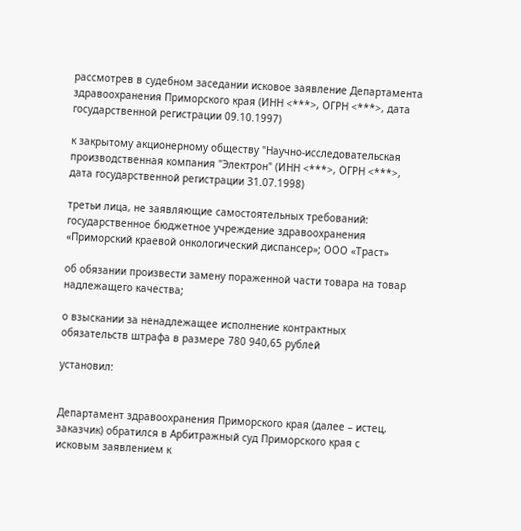рассмотрев в судебном заседании исковое заявление Департамента здравоохранения Приморского края (ИНН <***>, ОГРН <***>, дата государственной регистрации 09.10.1997)

к закрытому акционерному обществу "Научно-исследовательская производственная компания "Электрон" (ИНН <***>, ОГРН <***>, дата государственной регистрации 31.07.1998)

третьи лица, не заявляющие самостоятельных требований: государственное бюджетное учреждение здравоохранения «Приморский краевой онкологический диспансер»; ООО «Траст»

об обязании произвести замену пораженной части товара на товар надлежащего качества;

о взыскании за ненадлежащее исполнение контрактных обязательств штрафа в размере 780 940,65 рублей

установил:


Департамент здравоохранения Приморского края (далее – истец, заказчик) обратился в Арбитражный суд Приморского края с исковым заявлением к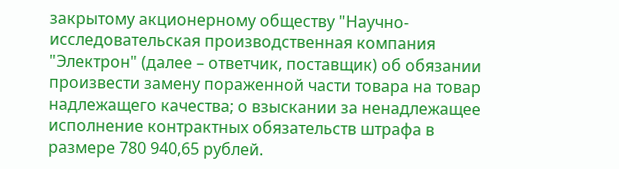закрытому акционерному обществу "Научно-исследовательская производственная компания "Электрон" (далее – ответчик, поставщик) об обязании произвести замену пораженной части товара на товар надлежащего качества; о взыскании за ненадлежащее исполнение контрактных обязательств штрафа в размере 780 940,65 рублей.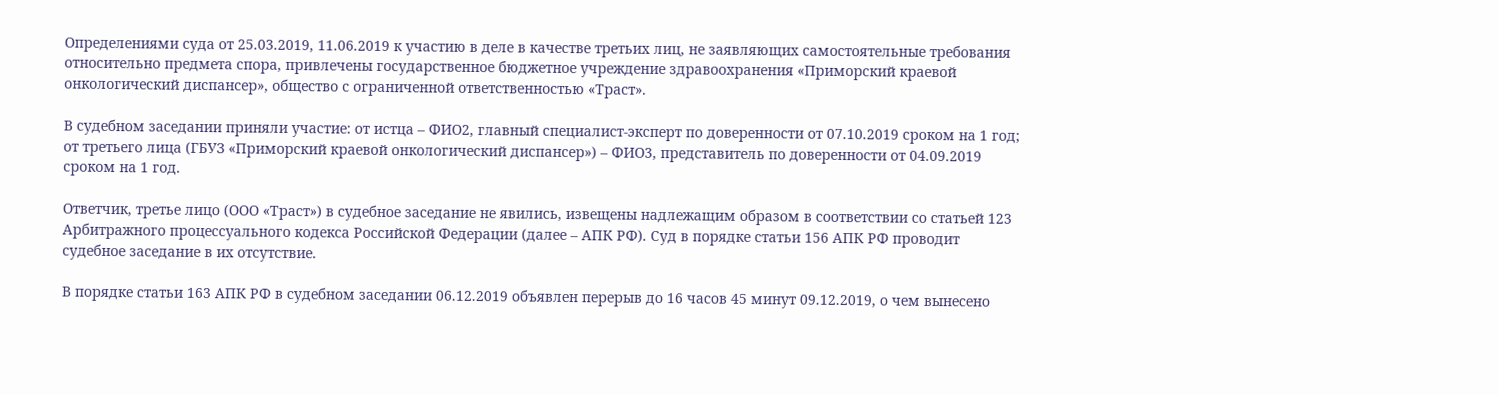Определениями суда от 25.03.2019, 11.06.2019 к участию в деле в качестве третьих лиц, не заявляющих самостоятельные требования относительно предмета спора, привлечены государственное бюджетное учреждение здравоохранения «Приморский краевой онкологический диспансер», общество с ограниченной ответственностью «Траст».

В судебном заседании приняли участие: от истца – ФИО2, главный специалист-эксперт по доверенности от 07.10.2019 сроком на 1 год; от третьего лица (ГБУЗ «Приморский краевой онкологический диспансер») – ФИО3, представитель по доверенности от 04.09.2019 сроком на 1 год.

Ответчик, третье лицо (ООО «Траст») в судебное заседание не явились, извещены надлежащим образом в соответствии со статьей 123 Арбитражного процессуального кодекса Российской Федерации (далее – АПК РФ). Суд в порядке статьи 156 АПК РФ проводит судебное заседание в их отсутствие.

В порядке статьи 163 АПК РФ в судебном заседании 06.12.2019 объявлен перерыв до 16 часов 45 минут 09.12.2019, о чем вынесено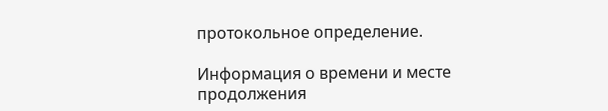протокольное определение.

Информация о времени и месте продолжения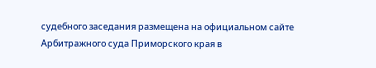судебного заседания размещена на официальном сайте Арбитражного суда Приморского края в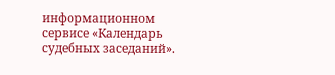информационном сервисе «Календарь судебных заседаний».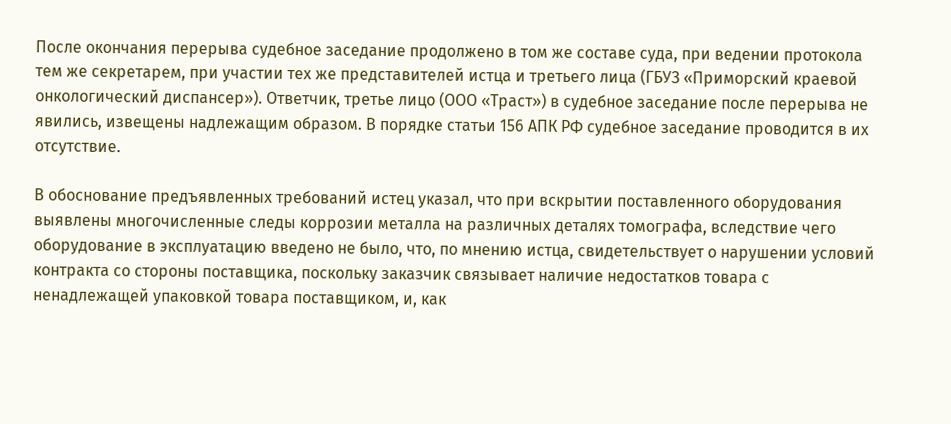После окончания перерыва судебное заседание продолжено в том же составе суда, при ведении протокола тем же секретарем, при участии тех же представителей истца и третьего лица (ГБУЗ «Приморский краевой онкологический диспансер»). Ответчик, третье лицо (ООО «Траст») в судебное заседание после перерыва не явились, извещены надлежащим образом. В порядке статьи 156 АПК РФ судебное заседание проводится в их отсутствие.

В обоснование предъявленных требований истец указал, что при вскрытии поставленного оборудования выявлены многочисленные следы коррозии металла на различных деталях томографа, вследствие чего оборудование в эксплуатацию введено не было, что, по мнению истца, свидетельствует о нарушении условий контракта со стороны поставщика, поскольку заказчик связывает наличие недостатков товара с ненадлежащей упаковкой товара поставщиком, и, как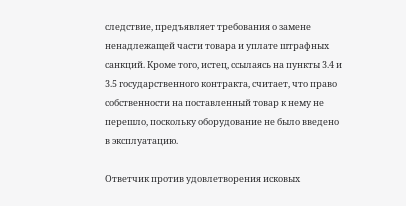следствие, предъявляет требования о замене ненадлежащей части товара и уплате штрафных санкций. Кроме того, истец, ссылаясь на пункты 3.4 и 3.5 государственного контракта, считает, что право собственности на поставленный товар к нему не перешло, поскольку оборудование не было введено в эксплуатацию.

Ответчик против удовлетворения исковых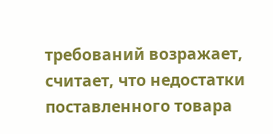требований возражает, считает, что недостатки поставленного товара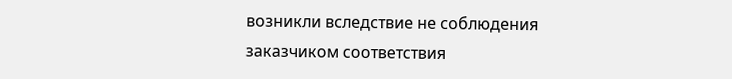возникли вследствие не соблюдения заказчиком соответствия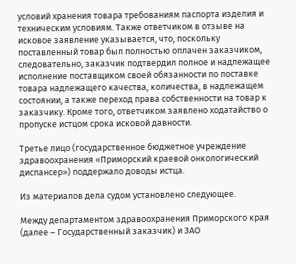условий хранения товара требованиям паспорта изделия и техническим условиям. Также ответчиком в отзыве на исковое заявление указывается, что, поскольку поставленный товар был полностью оплачен заказчиком, следовательно, заказчик подтвердил полное и надлежащее исполнение поставщиком своей обязанности по поставке товара надлежащего качества, количества, в надлежащем состоянии, а также переход права собственности на товар к заказчику. Кроме того, ответчиком заявлено ходатайство о пропуске истцом срока исковой давности.

Третье лицо (государственное бюджетное учреждение здравоохранения «Приморский краевой онкологический диспансер») поддержало доводы истца.

Из материалов дела судом установлено следующее.

Между департаментом здравоохранения Приморского края (далее – Государственный заказчик) и ЗАО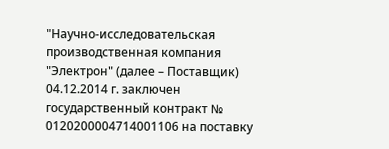"Научно-исследовательская производственная компания "Электрон" (далее – Поставщик) 04.12.2014 г. заключен государственный контракт № 0120200004714001106 на поставку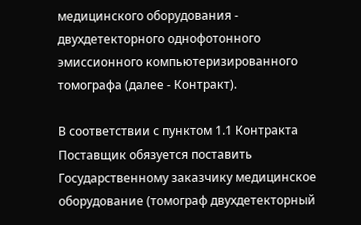медицинского оборудования - двухдетекторного однофотонного эмиссионного компьютеризированного томографа (далее - Контракт).

В соответствии с пунктом 1.1 Контракта Поставщик обязуется поставить Государственному заказчику медицинское оборудование (томограф двухдетекторный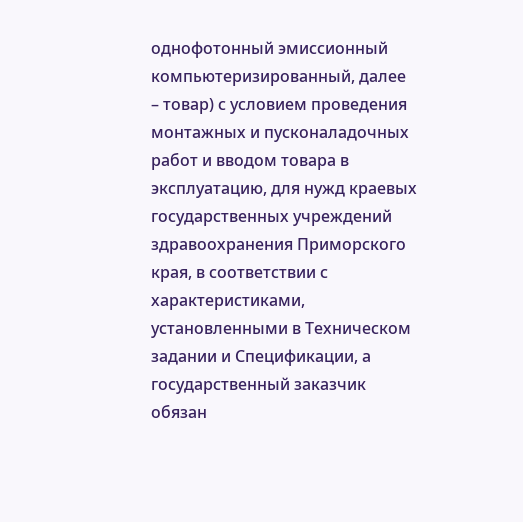однофотонный эмиссионный компьютеризированный, далее – товар) с условием проведения монтажных и пусконаладочных работ и вводом товара в эксплуатацию, для нужд краевых государственных учреждений здравоохранения Приморского края, в соответствии с характеристиками, установленными в Техническом задании и Спецификации, а государственный заказчик обязан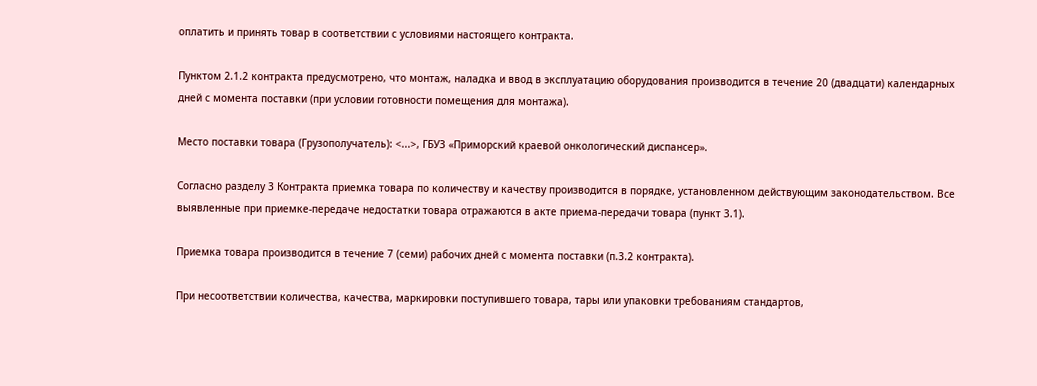оплатить и принять товар в соответствии с условиями настоящего контракта.

Пунктом 2.1.2 контракта предусмотрено, что монтаж, наладка и ввод в эксплуатацию оборудования производится в течение 20 (двадцати) календарных дней с момента поставки (при условии готовности помещения для монтажа).

Место поставки товара (Грузополучатель): <...>, ГБУЗ «Приморский краевой онкологический диспансер».

Согласно разделу 3 Контракта приемка товара по количеству и качеству производится в порядке, установленном действующим законодательством. Все выявленные при приемке-передаче недостатки товара отражаются в акте приема-передачи товара (пункт 3.1).

Приемка товара производится в течение 7 (семи) рабочих дней с момента поставки (п.3.2 контракта).

При несоответствии количества, качества, маркировки поступившего товара, тары или упаковки требованиям стандартов,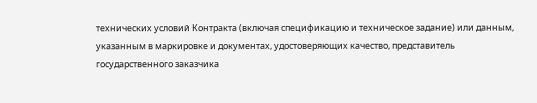технических условий Контракта (включая спецификацию и техническое задание) или данным, указанным в маркировке и документах, удостоверяющих качество, представитель государственного заказчика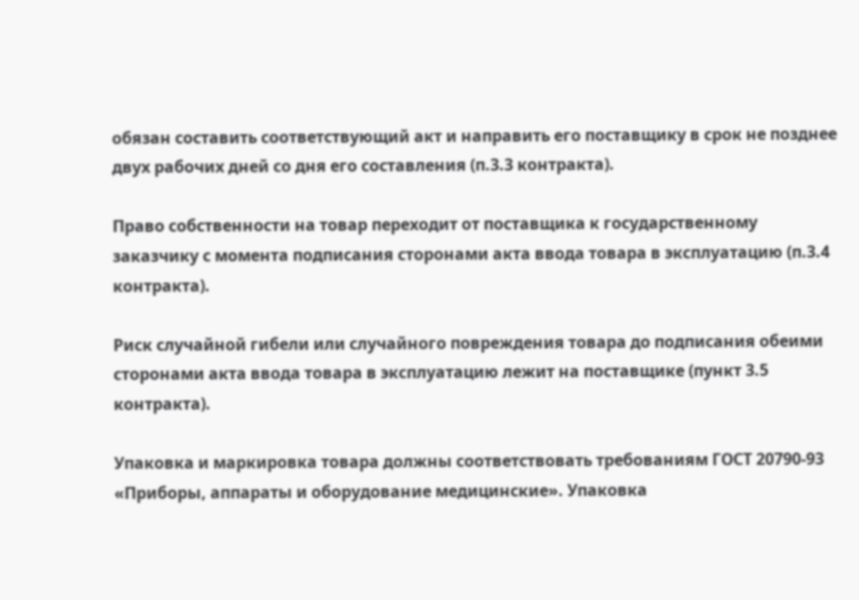обязан составить соответствующий акт и направить его поставщику в срок не позднее двух рабочих дней со дня его составления (п.3.3 контракта).

Право собственности на товар переходит от поставщика к государственному заказчику с момента подписания сторонами акта ввода товара в эксплуатацию (п.3.4 контракта).

Риск случайной гибели или случайного повреждения товара до подписания обеими сторонами акта ввода товара в эксплуатацию лежит на поставщике (пункт 3.5 контракта).

Упаковка и маркировка товара должны соответствовать требованиям ГОСТ 20790-93 «Приборы, аппараты и оборудование медицинские». Упаковка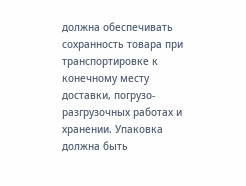должна обеспечивать сохранность товара при транспортировке к конечному месту доставки, погрузо-разгрузочных работах и хранении. Упаковка должна быть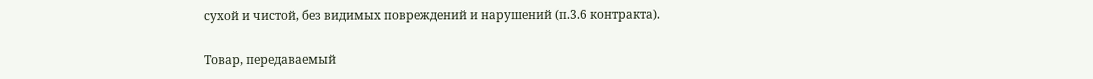сухой и чистой, без видимых повреждений и нарушений (п.3.6 контракта).

Товар, передаваемый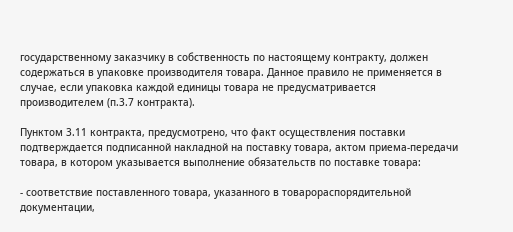государственному заказчику в собственность по настоящему контракту, должен содержаться в упаковке производителя товара. Данное правило не применяется в случае, если упаковка каждой единицы товара не предусматривается производителем (п.3.7 контракта).

Пунктом 3.11 контракта, предусмотрено, что факт осуществления поставки подтверждается подписанной накладной на поставку товара, актом приема-передачи товара, в котором указывается выполнение обязательств по поставке товара:

- соответствие поставленного товара, указанного в товарораспорядительной документации,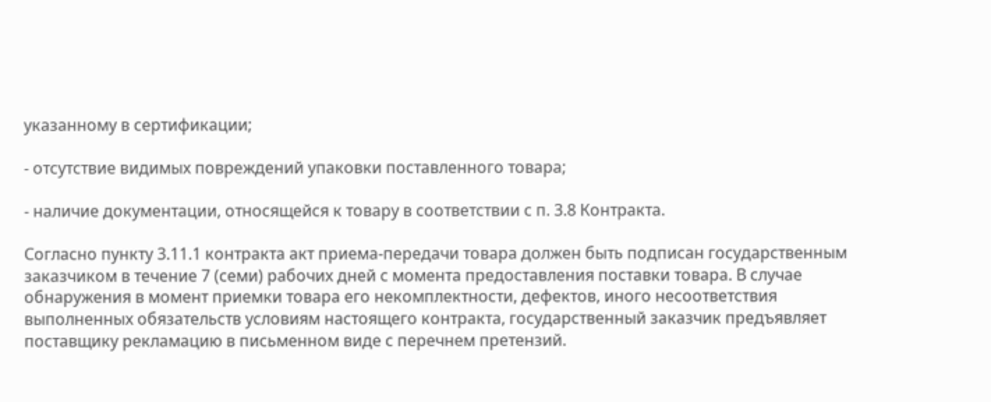указанному в сертификации;

- отсутствие видимых повреждений упаковки поставленного товара;

- наличие документации, относящейся к товару в соответствии с п. 3.8 Контракта.

Согласно пункту 3.11.1 контракта акт приема-передачи товара должен быть подписан государственным заказчиком в течение 7 (семи) рабочих дней с момента предоставления поставки товара. В случае обнаружения в момент приемки товара его некомплектности, дефектов, иного несоответствия выполненных обязательств условиям настоящего контракта, государственный заказчик предъявляет поставщику рекламацию в письменном виде с перечнем претензий.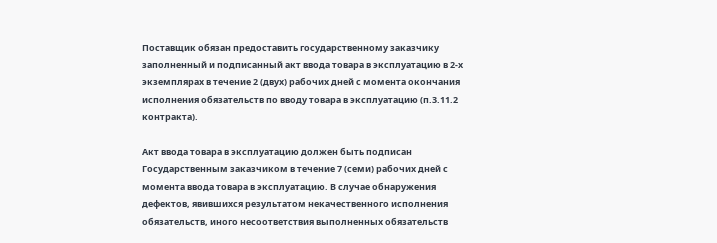Поставщик обязан предоставить государственному заказчику заполненный и подписанный акт ввода товара в эксплуатацию в 2-х экземплярах в течение 2 (двух) рабочих дней с момента окончания исполнения обязательств по вводу товара в эксплуатацию (п.3.11.2 контракта).

Акт ввода товара в эксплуатацию должен быть подписан Государственным заказчиком в течение 7 (семи) рабочих дней с момента ввода товара в эксплуатацию. В случае обнаружения дефектов, явившихся результатом некачественного исполнения обязательств, иного несоответствия выполненных обязательств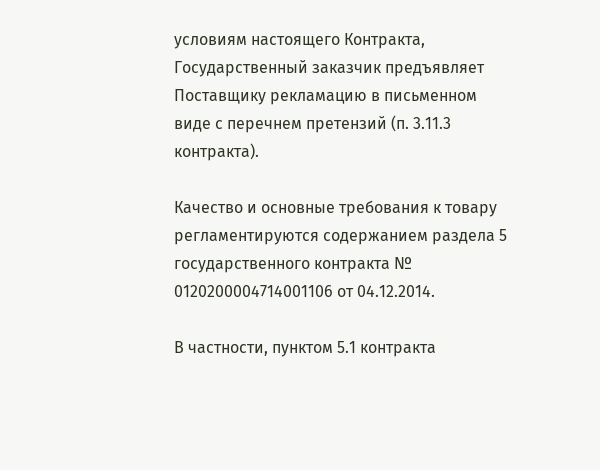условиям настоящего Контракта, Государственный заказчик предъявляет Поставщику рекламацию в письменном виде с перечнем претензий (п. 3.11.3 контракта).

Качество и основные требования к товару регламентируются содержанием раздела 5 государственного контракта № 0120200004714001106 от 04.12.2014.

В частности, пунктом 5.1 контракта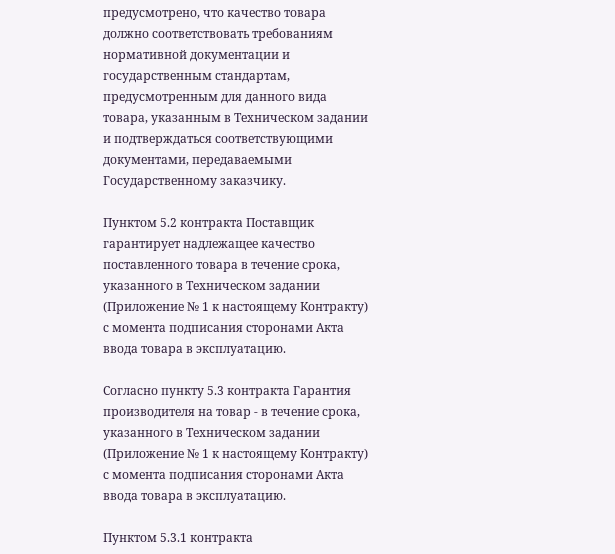предусмотрено, что качество товара должно соответствовать требованиям нормативной документации и государственным стандартам, предусмотренным для данного вида товара, указанным в Техническом задании и подтверждаться соответствующими документами, передаваемыми Государственному заказчику.

Пунктом 5.2 контракта Поставщик гарантирует надлежащее качество поставленного товара в течение срока, указанного в Техническом задании (Приложение № 1 к настоящему Контракту) с момента подписания сторонами Акта ввода товара в эксплуатацию.

Согласно пункту 5.3 контракта Гарантия производителя на товар - в течение срока, указанного в Техническом задании (Приложение № 1 к настоящему Контракту) с момента подписания сторонами Акта ввода товара в эксплуатацию.

Пунктом 5.3.1 контракта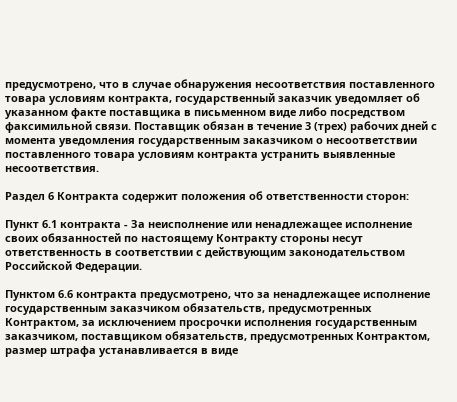предусмотрено, что в случае обнаружения несоответствия поставленного товара условиям контракта, государственный заказчик уведомляет об указанном факте поставщика в письменном виде либо посредством факсимильной связи. Поставщик обязан в течение 3 (трех) рабочих дней с момента уведомления государственным заказчиком о несоответствии поставленного товара условиям контракта устранить выявленные несоответствия.

Раздел 6 Контракта содержит положения об ответственности сторон:

Пункт 6.1 контракта - За неисполнение или ненадлежащее исполнение своих обязанностей по настоящему Контракту стороны несут ответственность в соответствии с действующим законодательством Российской Федерации.

Пунктом 6.6 контракта предусмотрено, что за ненадлежащее исполнение государственным заказчиком обязательств, предусмотренных Контрактом, за исключением просрочки исполнения государственным заказчиком, поставщиком обязательств, предусмотренных Контрактом, размер штрафа устанавливается в виде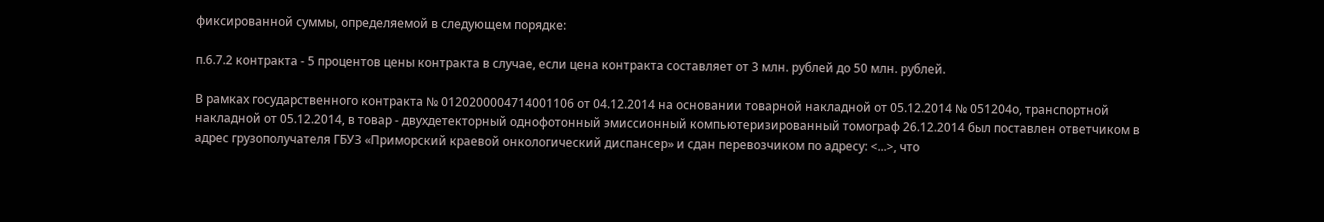фиксированной суммы, определяемой в следующем порядке:

п.6.7.2 контракта - 5 процентов цены контракта в случае, если цена контракта составляет от 3 млн. рублей до 50 млн. рублей.

В рамках государственного контракта № 0120200004714001106 от 04.12.2014 на основании товарной накладной от 05.12.2014 № 051204о, транспортной накладной от 05.12.2014, в товар - двухдетекторный однофотонный эмиссионный компьютеризированный томограф 26.12.2014 был поставлен ответчиком в адрес грузополучателя ГБУЗ «Приморский краевой онкологический диспансер» и сдан перевозчиком по адресу: <...>, что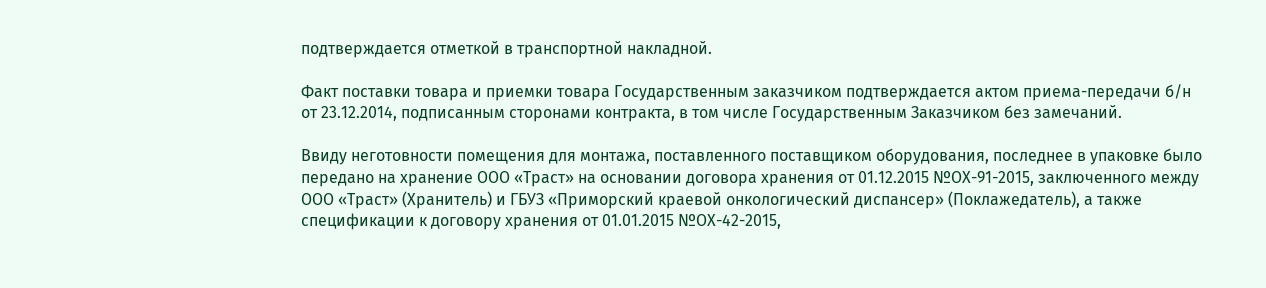подтверждается отметкой в транспортной накладной.

Факт поставки товара и приемки товара Государственным заказчиком подтверждается актом приема-передачи б/н от 23.12.2014, подписанным сторонами контракта, в том числе Государственным Заказчиком без замечаний.

Ввиду неготовности помещения для монтажа, поставленного поставщиком оборудования, последнее в упаковке было передано на хранение ООО «Траст» на основании договора хранения от 01.12.2015 №ОХ-91-2015, заключенного между ООО «Траст» (Хранитель) и ГБУЗ «Приморский краевой онкологический диспансер» (Поклажедатель), а также спецификации к договору хранения от 01.01.2015 №ОХ-42-2015,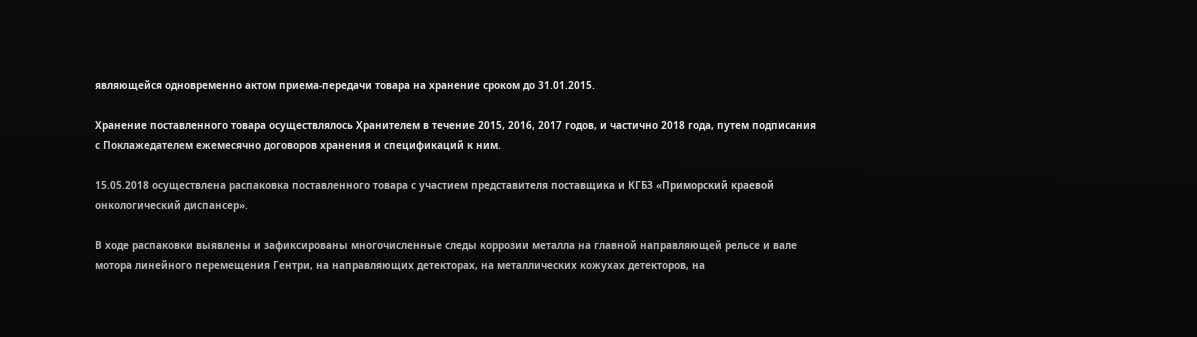являющейся одновременно актом приема-передачи товара на хранение сроком до 31.01.2015.

Хранение поставленного товара осуществлялось Хранителем в течение 2015, 2016, 2017 годов, и частично 2018 года, путем подписания с Поклажедателем ежемесячно договоров хранения и спецификаций к ним.

15.05.2018 осуществлена распаковка поставленного товара с участием представителя поставщика и КГБЗ «Приморский краевой онкологический диспансер».

В ходе распаковки выявлены и зафиксированы многочисленные следы коррозии металла на главной направляющей рельсе и вале мотора линейного перемещения Гентри, на направляющих детекторах, на металлических кожухах детекторов, на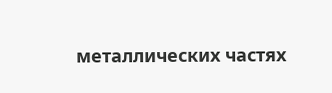металлических частях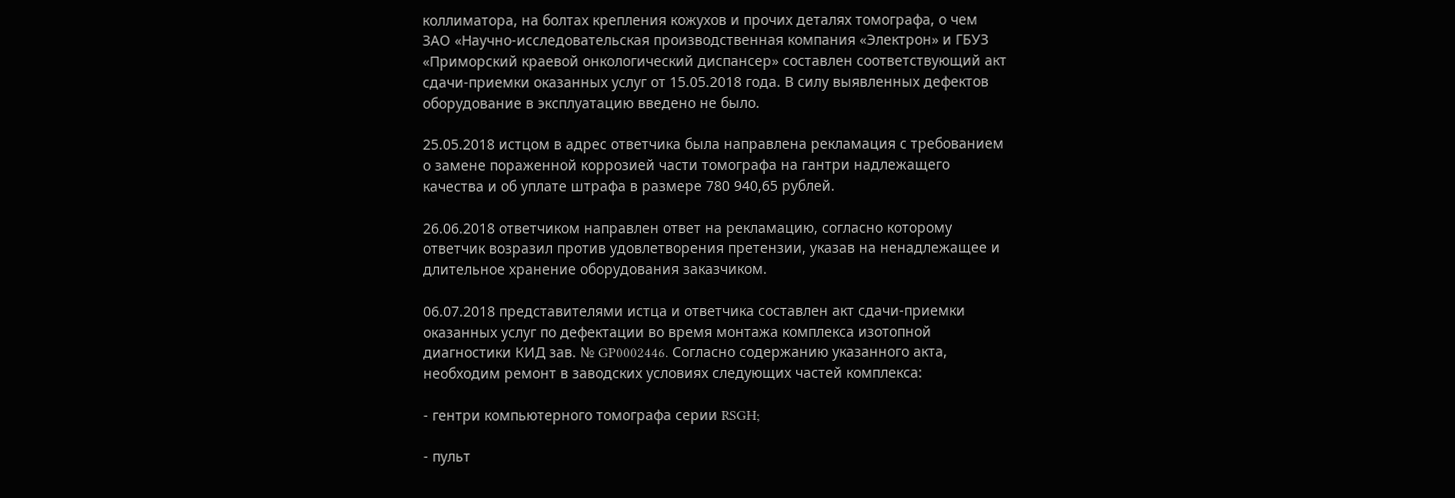коллиматора, на болтах крепления кожухов и прочих деталях томографа, о чем ЗАО «Научно-исследовательская производственная компания «Электрон» и ГБУЗ «Приморский краевой онкологический диспансер» составлен соответствующий акт сдачи-приемки оказанных услуг от 15.05.2018 года. В силу выявленных дефектов оборудование в эксплуатацию введено не было.

25.05.2018 истцом в адрес ответчика была направлена рекламация с требованием о замене пораженной коррозией части томографа на гантри надлежащего качества и об уплате штрафа в размере 780 940,65 рублей.

26.06.2018 ответчиком направлен ответ на рекламацию, согласно которому ответчик возразил против удовлетворения претензии, указав на ненадлежащее и длительное хранение оборудования заказчиком.

06.07.2018 представителями истца и ответчика составлен акт сдачи-приемки оказанных услуг по дефектации во время монтажа комплекса изотопной диагностики КИД зав. № GP0002446. Согласно содержанию указанного акта, необходим ремонт в заводских условиях следующих частей комплекса:

- гентри компьютерного томографа серии RSGH;

- пульт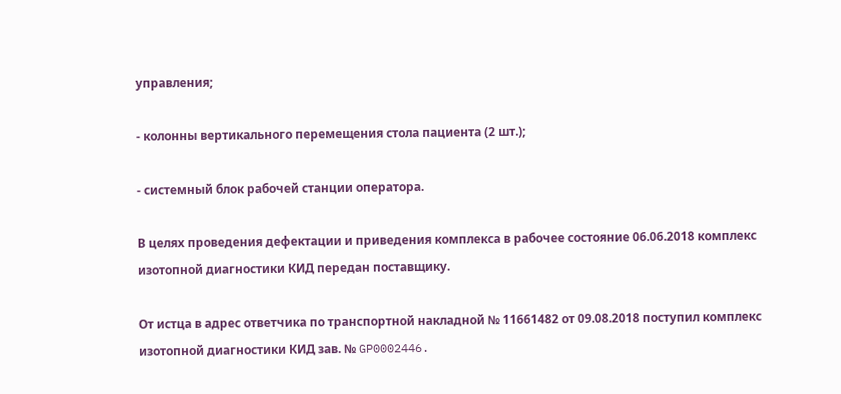управления;

- колонны вертикального перемещения стола пациента (2 шт.);

- системный блок рабочей станции оператора.

В целях проведения дефектации и приведения комплекса в рабочее состояние 06.06.2018 комплекс изотопной диагностики КИД передан поставщику.

От истца в адрес ответчика по транспортной накладной № 11661482 от 09.08.2018 поступил комплекс изотопной диагностики КИД зав. № GP0002446.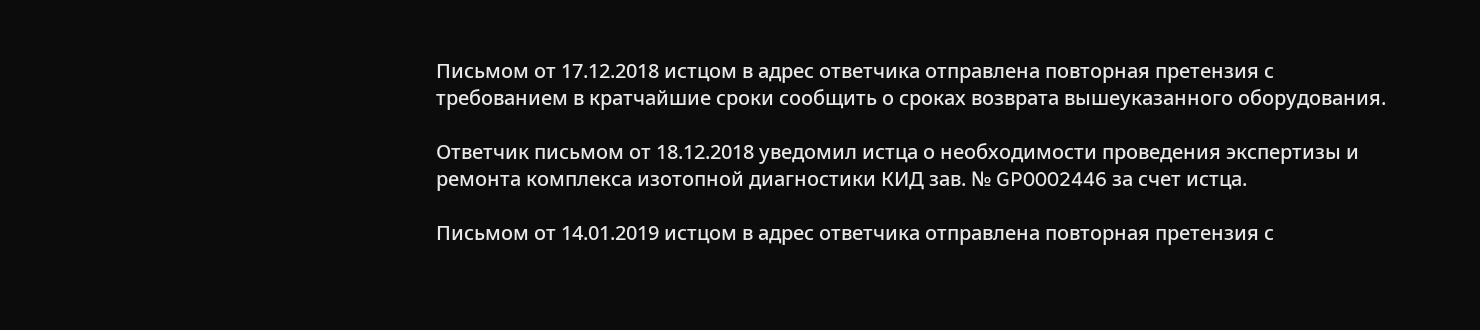Письмом от 17.12.2018 истцом в адрес ответчика отправлена повторная претензия с требованием в кратчайшие сроки сообщить о сроках возврата вышеуказанного оборудования.

Ответчик письмом от 18.12.2018 уведомил истца о необходимости проведения экспертизы и ремонта комплекса изотопной диагностики КИД зав. № GP0002446 за счет истца.

Письмом от 14.01.2019 истцом в адрес ответчика отправлена повторная претензия с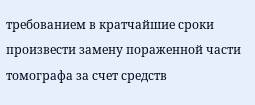требованием в кратчайшие сроки произвести замену пораженной части томографа за счет средств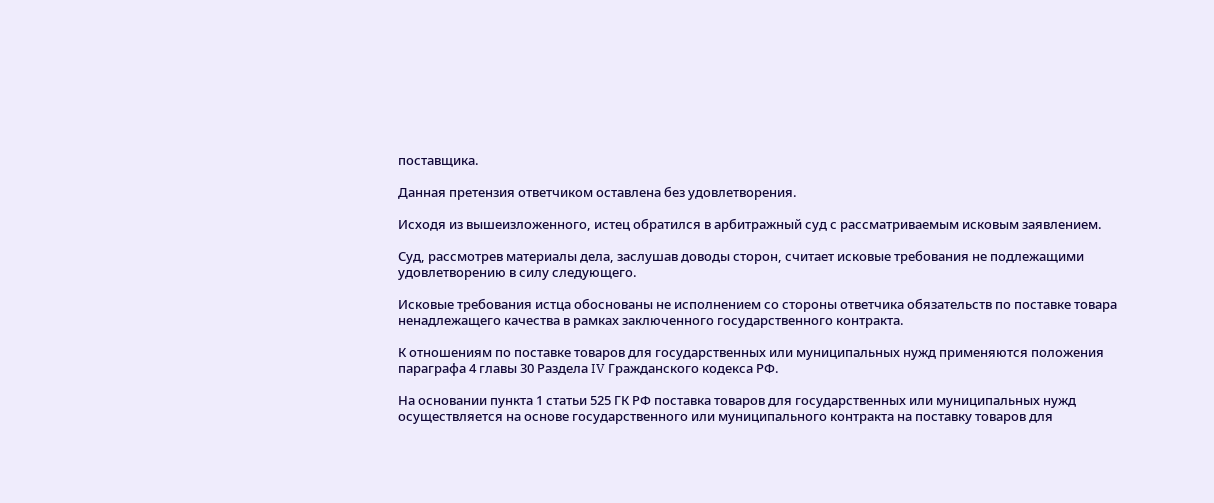поставщика.

Данная претензия ответчиком оставлена без удовлетворения.

Исходя из вышеизложенного, истец обратился в арбитражный суд с рассматриваемым исковым заявлением.

Суд, рассмотрев материалы дела, заслушав доводы сторон, считает исковые требования не подлежащими удовлетворению в силу следующего.

Исковые требования истца обоснованы не исполнением со стороны ответчика обязательств по поставке товара ненадлежащего качества в рамках заключенного государственного контракта.

К отношениям по поставке товаров для государственных или муниципальных нужд применяются положения параграфа 4 главы 30 Раздела IV Гражданского кодекса РФ.

На основании пункта 1 статьи 525 ГК РФ поставка товаров для государственных или муниципальных нужд осуществляется на основе государственного или муниципального контракта на поставку товаров для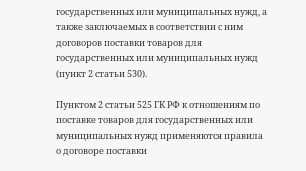государственных или муниципальных нужд, а также заключаемых в соответствии с ним договоров поставки товаров для государственных или муниципальных нужд (пункт 2 статьи 530).

Пунктом 2 статьи 525 ГК РФ к отношениям по поставке товаров для государственных или муниципальных нужд применяются правила о договоре поставки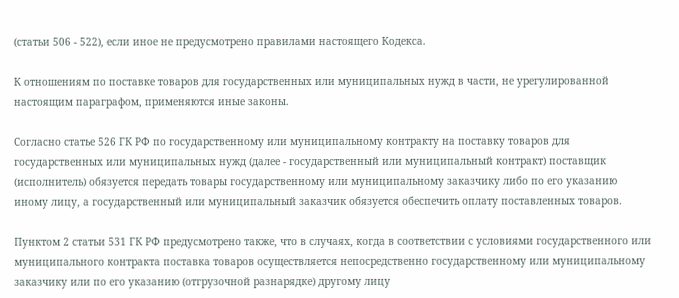(статьи 506 - 522), если иное не предусмотрено правилами настоящего Кодекса.

К отношениям по поставке товаров для государственных или муниципальных нужд в части, не урегулированной настоящим параграфом, применяются иные законы.

Согласно статье 526 ГК РФ по государственному или муниципальному контракту на поставку товаров для государственных или муниципальных нужд (далее - государственный или муниципальный контракт) поставщик (исполнитель) обязуется передать товары государственному или муниципальному заказчику либо по его указанию иному лицу, а государственный или муниципальный заказчик обязуется обеспечить оплату поставленных товаров.

Пунктом 2 статьи 531 ГК РФ предусмотрено также, что в случаях, когда в соответствии с условиями государственного или муниципального контракта поставка товаров осуществляется непосредственно государственному или муниципальному заказчику или по его указанию (отгрузочной разнарядке) другому лицу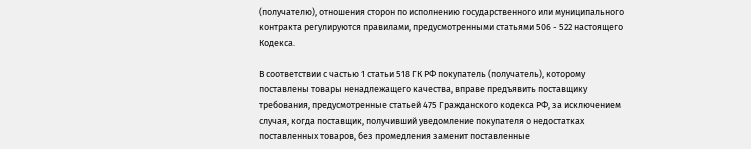(получателю), отношения сторон по исполнению государственного или муниципального контракта регулируются правилами, предусмотренными статьями 506 - 522 настоящего Кодекса.

В соответствии с частью 1 статьи 518 ГК РФ покупатель (получатель), которому поставлены товары ненадлежащего качества, вправе предъявить поставщику требования, предусмотренные статьей 475 Гражданского кодекса РФ, за исключением случая, когда поставщик, получивший уведомление покупателя о недостатках поставленных товаров, без промедления заменит поставленные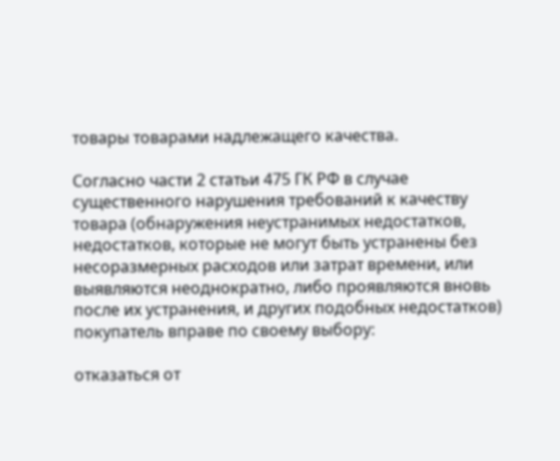товары товарами надлежащего качества.

Согласно части 2 статьи 475 ГК РФ в случае существенного нарушения требований к качеству товара (обнаружения неустранимых недостатков, недостатков, которые не могут быть устранены без несоразмерных расходов или затрат времени, или выявляются неоднократно, либо проявляются вновь после их устранения, и других подобных недостатков) покупатель вправе по своему выбору:

отказаться от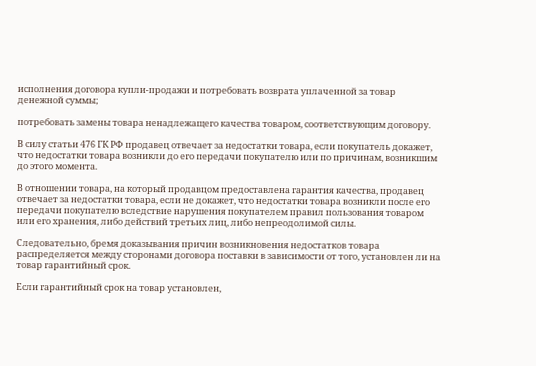исполнения договора купли-продажи и потребовать возврата уплаченной за товар денежной суммы;

потребовать замены товара ненадлежащего качества товаром, соответствующим договору.

В силу статьи 476 ГК РФ продавец отвечает за недостатки товара, если покупатель докажет, что недостатки товара возникли до его передачи покупателю или по причинам, возникшим до этого момента.

В отношении товара, на который продавцом предоставлена гарантия качества, продавец отвечает за недостатки товара, если не докажет, что недостатки товара возникли после его передачи покупателю вследствие нарушения покупателем правил пользования товаром или его хранения, либо действий третьих лиц, либо непреодолимой силы.

Следовательно, бремя доказывания причин возникновения недостатков товара распределяется между сторонами договора поставки в зависимости от того, установлен ли на товар гарантийный срок.

Если гарантийный срок на товар установлен,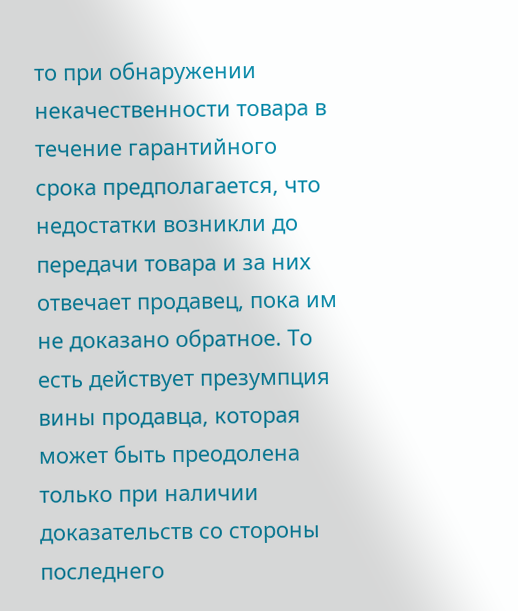то при обнаружении некачественности товара в течение гарантийного срока предполагается, что недостатки возникли до передачи товара и за них отвечает продавец, пока им не доказано обратное. То есть действует презумпция вины продавца, которая может быть преодолена только при наличии доказательств со стороны последнего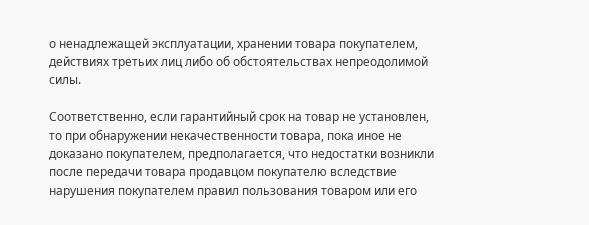о ненадлежащей эксплуатации, хранении товара покупателем, действиях третьих лиц либо об обстоятельствах непреодолимой силы.

Соответственно, если гарантийный срок на товар не установлен, то при обнаружении некачественности товара, пока иное не доказано покупателем, предполагается, что недостатки возникли после передачи товара продавцом покупателю вследствие нарушения покупателем правил пользования товаром или его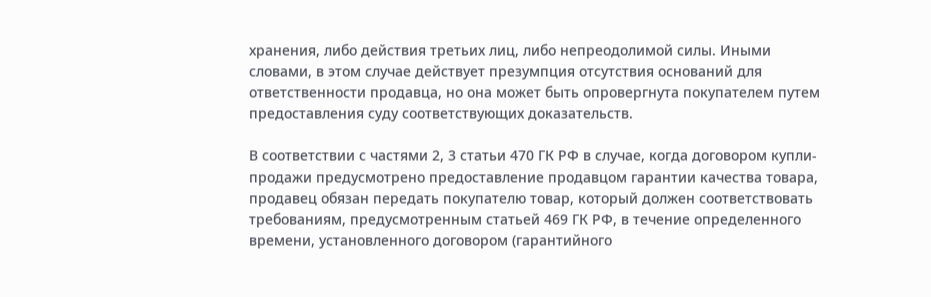хранения, либо действия третьих лиц, либо непреодолимой силы. Иными словами, в этом случае действует презумпция отсутствия оснований для ответственности продавца, но она может быть опровергнута покупателем путем предоставления суду соответствующих доказательств.

В соответствии с частями 2, 3 статьи 470 ГК РФ в случае, когда договором купли-продажи предусмотрено предоставление продавцом гарантии качества товара, продавец обязан передать покупателю товар, который должен соответствовать требованиям, предусмотренным статьей 469 ГК РФ, в течение определенного времени, установленного договором (гарантийного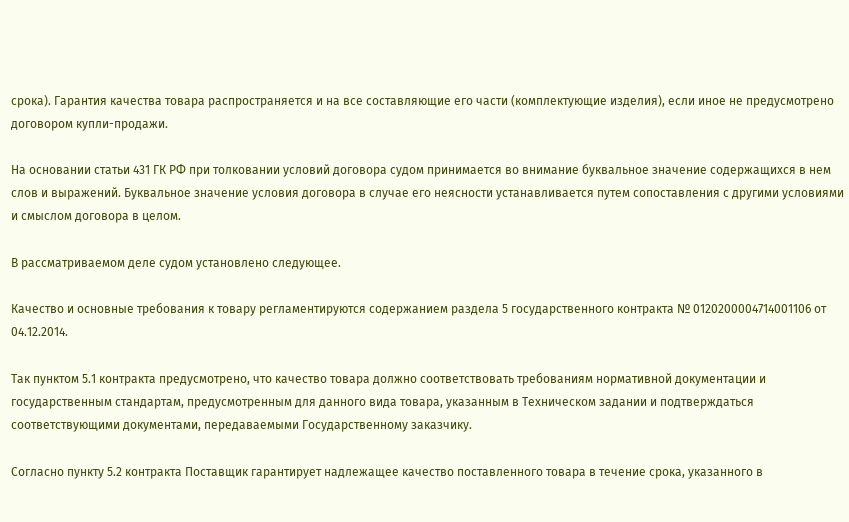срока). Гарантия качества товара распространяется и на все составляющие его части (комплектующие изделия), если иное не предусмотрено договором купли-продажи.

На основании статьи 431 ГК РФ при толковании условий договора судом принимается во внимание буквальное значение содержащихся в нем слов и выражений. Буквальное значение условия договора в случае его неясности устанавливается путем сопоставления с другими условиями и смыслом договора в целом.

В рассматриваемом деле судом установлено следующее.

Качество и основные требования к товару регламентируются содержанием раздела 5 государственного контракта № 0120200004714001106 от 04.12.2014.

Так пунктом 5.1 контракта предусмотрено, что качество товара должно соответствовать требованиям нормативной документации и государственным стандартам, предусмотренным для данного вида товара, указанным в Техническом задании и подтверждаться соответствующими документами, передаваемыми Государственному заказчику.

Согласно пункту 5.2 контракта Поставщик гарантирует надлежащее качество поставленного товара в течение срока, указанного в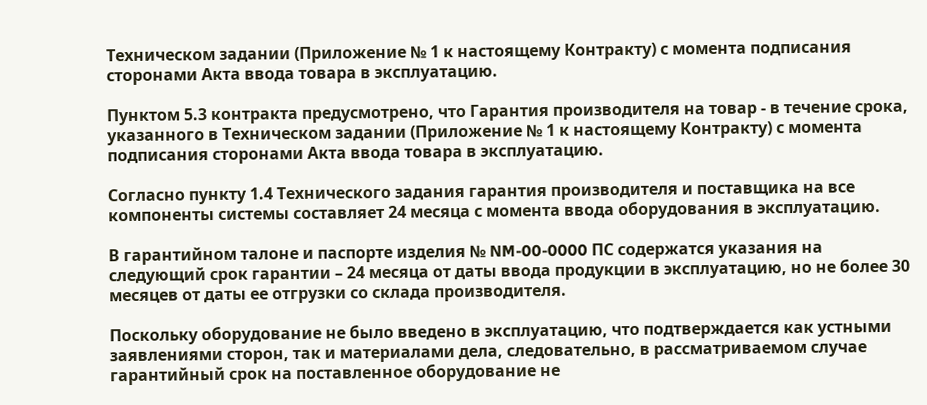Техническом задании (Приложение № 1 к настоящему Контракту) с момента подписания сторонами Акта ввода товара в эксплуатацию.

Пунктом 5.3 контракта предусмотрено, что Гарантия производителя на товар - в течение срока, указанного в Техническом задании (Приложение № 1 к настоящему Контракту) с момента подписания сторонами Акта ввода товара в эксплуатацию.

Согласно пункту 1.4 Технического задания гарантия производителя и поставщика на все компоненты системы составляет 24 месяца с момента ввода оборудования в эксплуатацию.

В гарантийном талоне и паспорте изделия № NM-00-0000 ПС содержатся указания на следующий срок гарантии – 24 месяца от даты ввода продукции в эксплуатацию, но не более 30 месяцев от даты ее отгрузки со склада производителя.

Поскольку оборудование не было введено в эксплуатацию, что подтверждается как устными заявлениями сторон, так и материалами дела, следовательно, в рассматриваемом случае гарантийный срок на поставленное оборудование не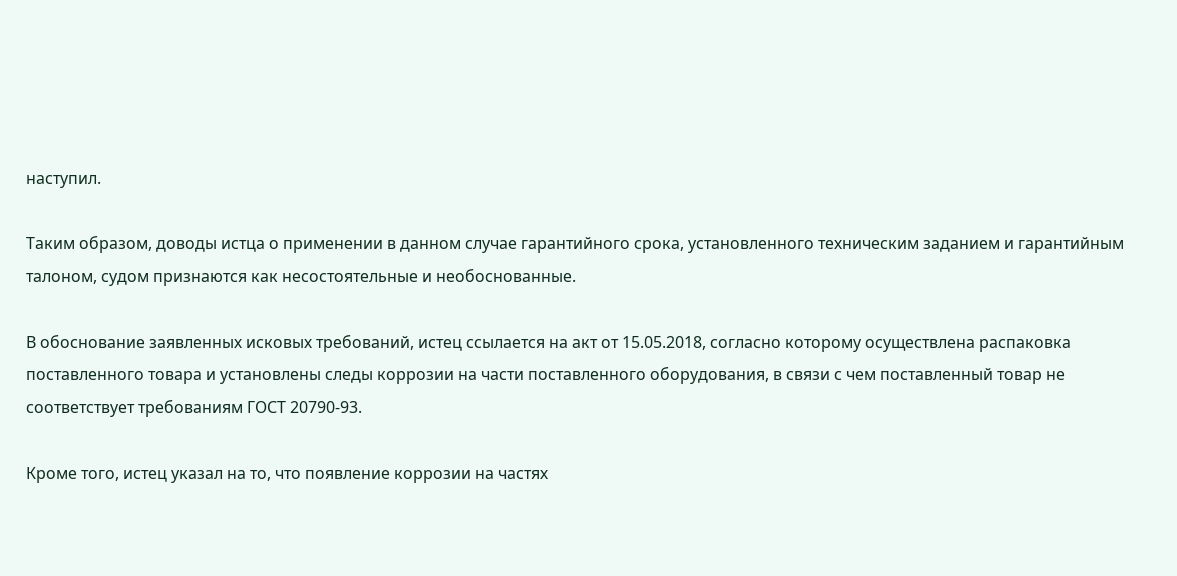наступил.

Таким образом, доводы истца о применении в данном случае гарантийного срока, установленного техническим заданием и гарантийным талоном, судом признаются как несостоятельные и необоснованные.

В обоснование заявленных исковых требований, истец ссылается на акт от 15.05.2018, согласно которому осуществлена распаковка поставленного товара и установлены следы коррозии на части поставленного оборудования, в связи с чем поставленный товар не соответствует требованиям ГОСТ 20790-93.

Кроме того, истец указал на то, что появление коррозии на частях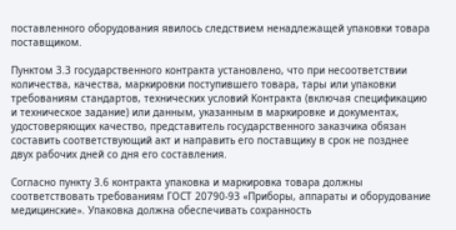поставленного оборудования явилось следствием ненадлежащей упаковки товара поставщиком.

Пунктом 3.3 государственного контракта установлено, что при несоответствии количества, качества, маркировки поступившего товара, тары или упаковки требованиям стандартов, технических условий Контракта (включая спецификацию и техническое задание) или данным, указанным в маркировке и документах, удостоверяющих качество, представитель государственного заказчика обязан составить соответствующий акт и направить его поставщику в срок не позднее двух рабочих дней со дня его составления.

Согласно пункту 3.6 контракта упаковка и маркировка товара должны соответствовать требованиям ГОСТ 20790-93 «Приборы, аппараты и оборудование медицинские». Упаковка должна обеспечивать сохранность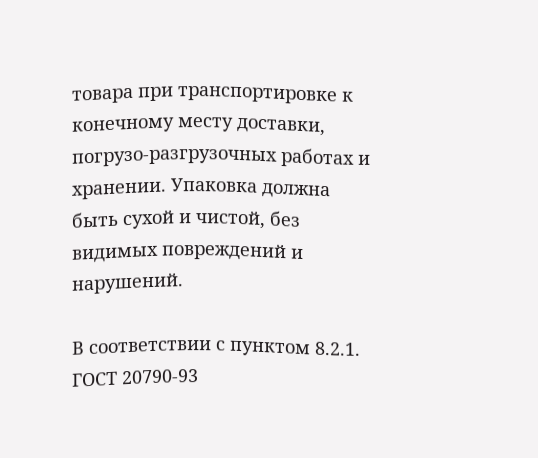товара при транспортировке к конечному месту доставки, погрузо-разгрузочных работах и хранении. Упаковка должна быть сухой и чистой, без видимых повреждений и нарушений.

В соответствии с пунктом 8.2.1. ГОСТ 20790-93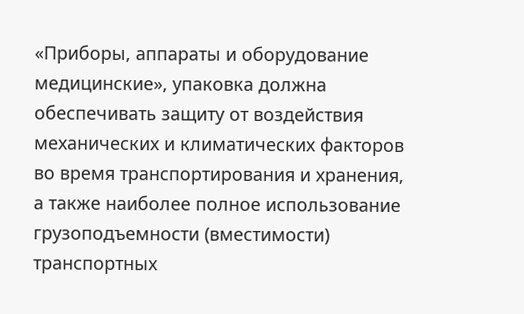«Приборы, аппараты и оборудование медицинские», упаковка должна обеспечивать защиту от воздействия механических и климатических факторов во время транспортирования и хранения, а также наиболее полное использование грузоподъемности (вместимости) транспортных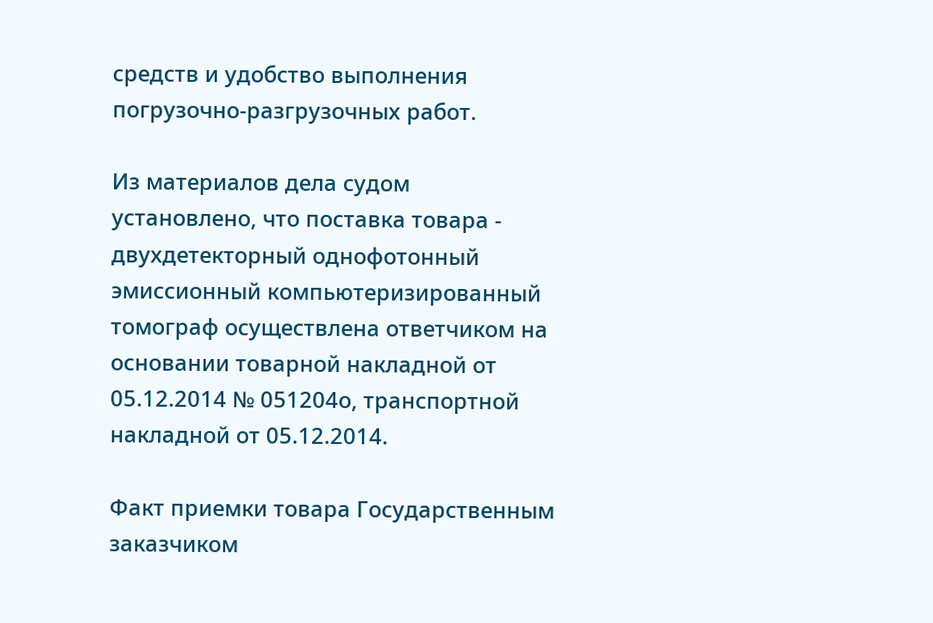средств и удобство выполнения погрузочно-разгрузочных работ.

Из материалов дела судом установлено, что поставка товара - двухдетекторный однофотонный эмиссионный компьютеризированный томограф осуществлена ответчиком на основании товарной накладной от 05.12.2014 № 051204о, транспортной накладной от 05.12.2014.

Факт приемки товара Государственным заказчиком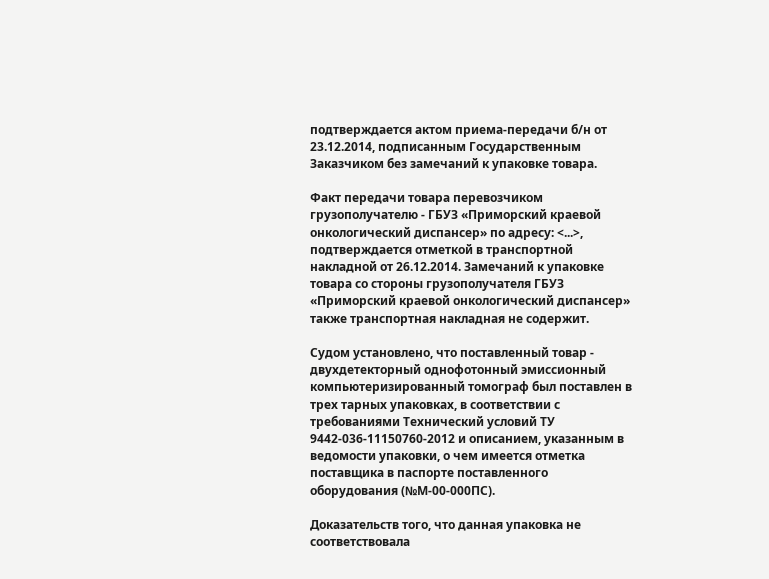подтверждается актом приема-передачи б/н от 23.12.2014, подписанным Государственным Заказчиком без замечаний к упаковке товара.

Факт передачи товара перевозчиком грузополучателю - ГБУЗ «Приморский краевой онкологический диспансер» по адресу: <...>, подтверждается отметкой в транспортной накладной от 26.12.2014. Замечаний к упаковке товара со стороны грузополучателя ГБУЗ «Приморский краевой онкологический диспансер» также транспортная накладная не содержит.

Судом установлено, что поставленный товар - двухдетекторный однофотонный эмиссионный компьютеризированный томограф был поставлен в трех тарных упаковках, в соответствии с требованиями Технический условий ТУ 9442-036-11150760-2012 и описанием, указанным в ведомости упаковки, о чем имеется отметка поставщика в паспорте поставленного оборудования (№М-00-000ПС).

Доказательств того, что данная упаковка не соответствовала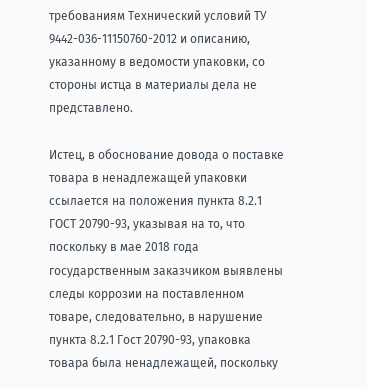требованиям Технический условий ТУ 9442-036-11150760-2012 и описанию, указанному в ведомости упаковки, со стороны истца в материалы дела не представлено.

Истец, в обоснование довода о поставке товара в ненадлежащей упаковки ссылается на положения пункта 8.2.1 ГОСТ 20790-93, указывая на то, что поскольку в мае 2018 года государственным заказчиком выявлены следы коррозии на поставленном товаре, следовательно, в нарушение пункта 8.2.1 Гост 20790-93, упаковка товара была ненадлежащей, поскольку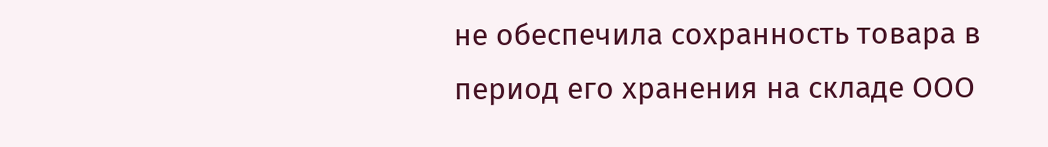не обеспечила сохранность товара в период его хранения на складе ООО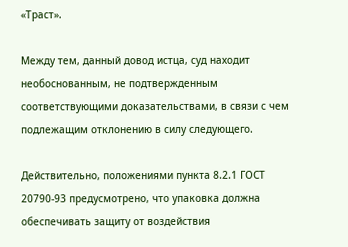«Траст».

Между тем, данный довод истца, суд находит необоснованным, не подтвержденным соответствующими доказательствами, в связи с чем подлежащим отклонению в силу следующего.

Действительно, положениями пункта 8.2.1 ГОСТ 20790-93 предусмотрено, что упаковка должна обеспечивать защиту от воздействия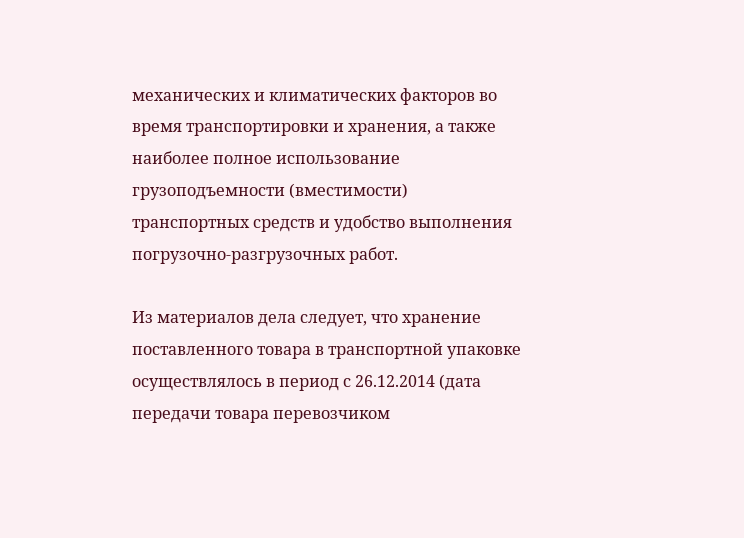механических и климатических факторов во время транспортировки и хранения, а также наиболее полное использование грузоподъемности (вместимости) транспортных средств и удобство выполнения погрузочно-разгрузочных работ.

Из материалов дела следует, что хранение поставленного товара в транспортной упаковке осуществлялось в период с 26.12.2014 (дата передачи товара перевозчиком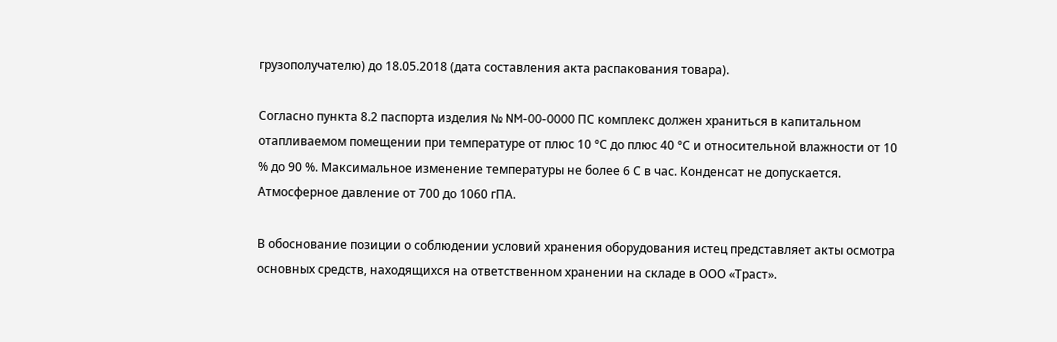грузополучателю) до 18.05.2018 (дата составления акта распакования товара).

Согласно пункта 8.2 паспорта изделия № NM-00-0000 ПС комплекс должен храниться в капитальном отапливаемом помещении при температуре от плюс 10 °С до плюс 40 °С и относительной влажности от 10 % до 90 %. Максимальное изменение температуры не более 6 С в час. Конденсат не допускается. Атмосферное давление от 700 до 1060 гПА.

В обоснование позиции о соблюдении условий хранения оборудования истец представляет акты осмотра основных средств, находящихся на ответственном хранении на складе в ООО «Траст».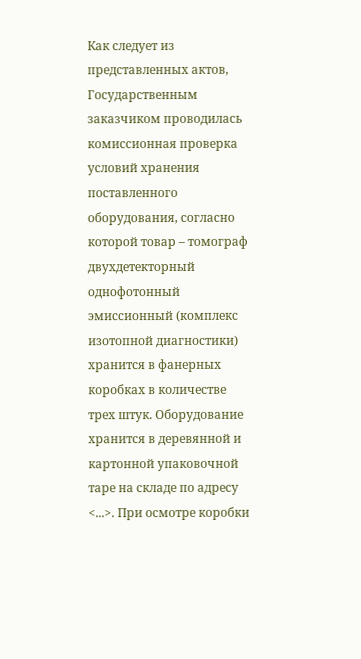Как следует из представленных актов, Государственным заказчиком проводилась комиссионная проверка условий хранения поставленного оборудования, согласно которой товар – томограф двухдетекторный однофотонный эмиссионный (комплекс изотопной диагностики) хранится в фанерных коробках в количестве трех штук. Оборудование хранится в деревянной и картонной упаковочной таре на складе по адресу <...>. При осмотре коробки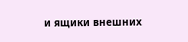и ящики внешних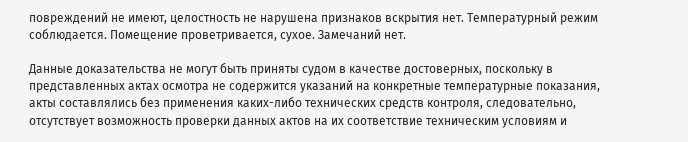повреждений не имеют, целостность не нарушена признаков вскрытия нет. Температурный режим соблюдается. Помещение проветривается, сухое. Замечаний нет.

Данные доказательства не могут быть приняты судом в качестве достоверных, поскольку в представленных актах осмотра не содержится указаний на конкретные температурные показания, акты составлялись без применения каких-либо технических средств контроля, следовательно, отсутствует возможность проверки данных актов на их соответствие техническим условиям и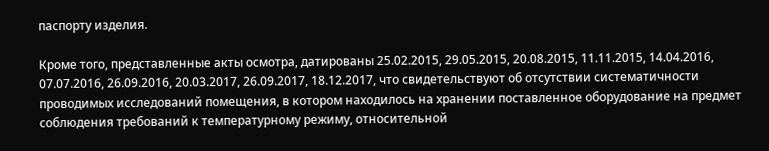паспорту изделия.

Кроме того, представленные акты осмотра, датированы 25.02.2015, 29.05.2015, 20.08.2015, 11.11.2015, 14.04.2016, 07.07.2016, 26.09.2016, 20.03.2017, 26.09.2017, 18.12.2017, что свидетельствуют об отсутствии систематичности проводимых исследований помещения, в котором находилось на хранении поставленное оборудование на предмет соблюдения требований к температурному режиму, относительной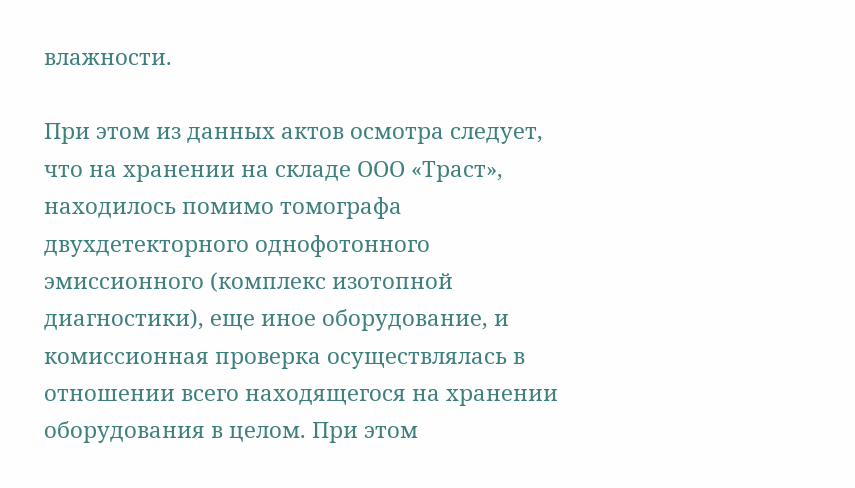влажности.

При этом из данных актов осмотра следует, что на хранении на складе ООО «Траст», находилось помимо томографа двухдетекторного однофотонного эмиссионного (комплекс изотопной диагностики), еще иное оборудование, и комиссионная проверка осуществлялась в отношении всего находящегося на хранении оборудования в целом. При этом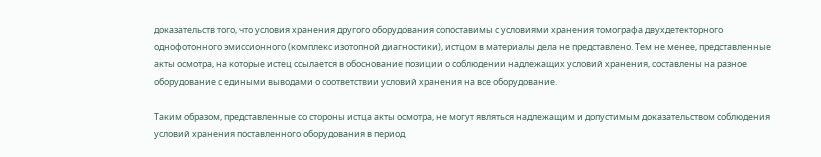доказательств того, что условия хранения другого оборудования сопоставимы с условиями хранения томографа двухдетекторного однофотонного эмиссионного (комплекс изотопной диагностики), истцом в материалы дела не представлено. Тем не менее, представленные акты осмотра, на которые истец ссылается в обоснование позиции о соблюдении надлежащих условий хранения, составлены на разное оборудование с едиными выводами о соответствии условий хранения на все оборудование.

Таким образом, представленные со стороны истца акты осмотра, не могут являться надлежащим и допустимым доказательством соблюдения условий хранения поставленного оборудования в период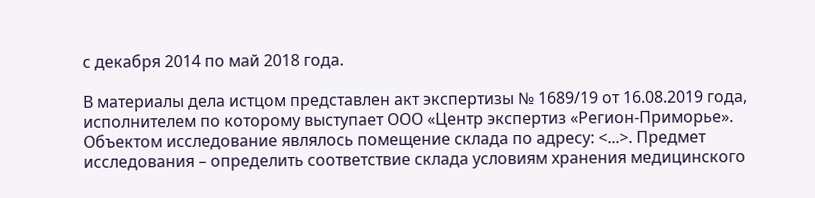с декабря 2014 по май 2018 года.

В материалы дела истцом представлен акт экспертизы № 1689/19 от 16.08.2019 года, исполнителем по которому выступает ООО «Центр экспертиз «Регион-Приморье». Объектом исследование являлось помещение склада по адресу: <...>. Предмет исследования – определить соответствие склада условиям хранения медицинского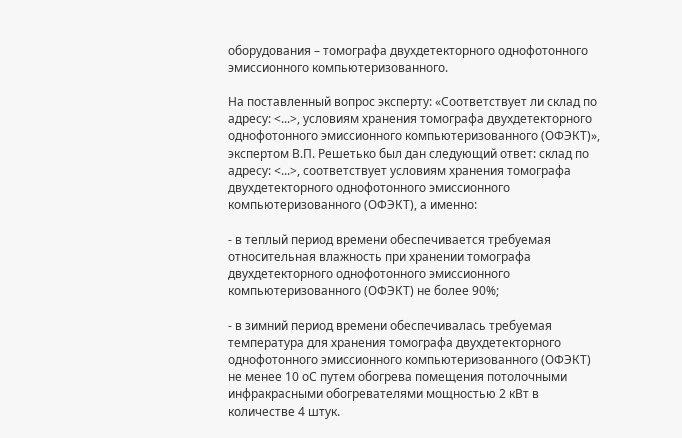оборудования – томографа двухдетекторного однофотонного эмиссионного компьютеризованного.

На поставленный вопрос эксперту: «Соответствует ли склад по адресу: <...>, условиям хранения томографа двухдетекторного однофотонного эмиссионного компьютеризованного (ОФЭКТ)», экспертом В.П. Решетько был дан следующий ответ: склад по адресу: <...>, соответствует условиям хранения томографа двухдетекторного однофотонного эмиссионного компьютеризованного (ОФЭКТ), а именно:

- в теплый период времени обеспечивается требуемая относительная влажность при хранении томографа двухдетекторного однофотонного эмиссионного компьютеризованного (ОФЭКТ) не более 90%;

- в зимний период времени обеспечивалась требуемая температура для хранения томографа двухдетекторного однофотонного эмиссионного компьютеризованного (ОФЭКТ) не менее 10 оС путем обогрева помещения потолочными инфракрасными обогревателями мощностью 2 кВт в количестве 4 штук.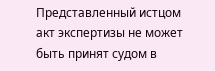Представленный истцом акт экспертизы не может быть принят судом в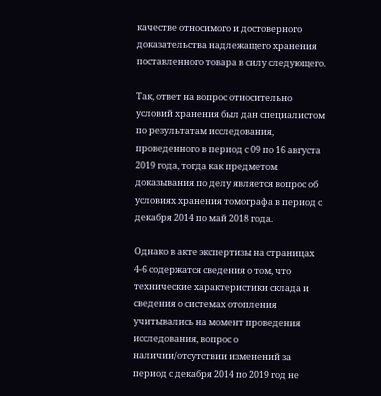качестве относимого и достоверного доказательства надлежащего хранения поставленного товара в силу следующего.

Так, ответ на вопрос относительно условий хранения был дан специалистом по результатам исследования, проведенного в период с 09 по 16 августа 2019 года, тогда как предметом доказывания по делу является вопрос об условиях хранения томографа в период с декабря 2014 по май 2018 года.

Однако в акте экспертизы на страницах 4-6 содержатся сведения о том, что технические характеристики склада и сведения о системах отопления учитывались на момент проведения исследования, вопрос о наличии/отсутствии изменений за период с декабря 2014 по 2019 год не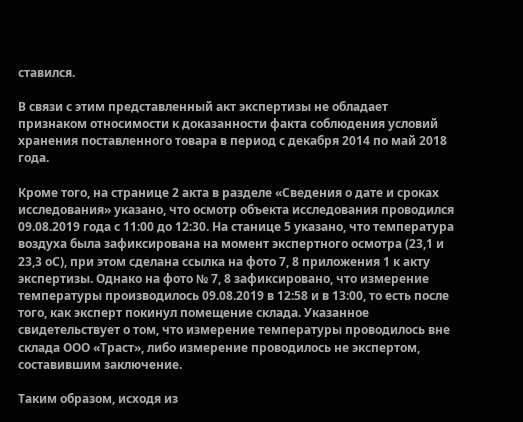ставился.

В связи с этим представленный акт экспертизы не обладает признаком относимости к доказанности факта соблюдения условий хранения поставленного товара в период с декабря 2014 по май 2018 года.

Кроме того, на странице 2 акта в разделе «Сведения о дате и сроках исследования» указано, что осмотр объекта исследования проводился 09.08.2019 года с 11:00 до 12:30. На станице 5 указано, что температура воздуха была зафиксирована на момент экспертного осмотра (23,1 и 23,3 оС), при этом сделана ссылка на фото 7, 8 приложения 1 к акту экспертизы. Однако на фото № 7, 8 зафиксировано, что измерение температуры производилось 09.08.2019 в 12:58 и в 13:00, то есть после того, как эксперт покинул помещение склада. Указанное свидетельствует о том, что измерение температуры проводилось вне склада ООО «Траст», либо измерение проводилось не экспертом, составившим заключение.

Таким образом, исходя из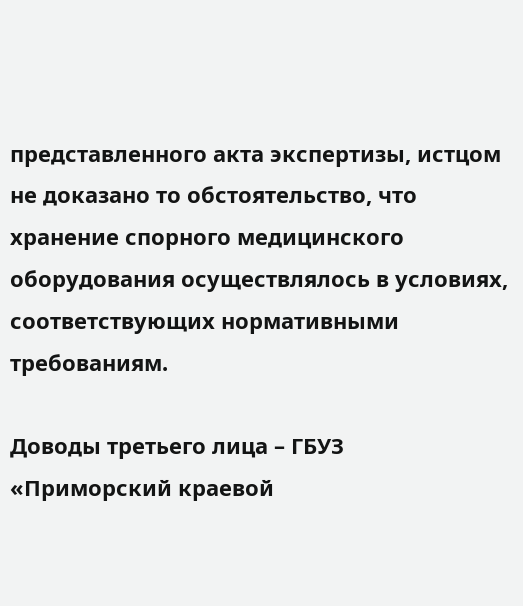представленного акта экспертизы, истцом не доказано то обстоятельство, что хранение спорного медицинского оборудования осуществлялось в условиях, соответствующих нормативными требованиям.

Доводы третьего лица – ГБУЗ «Приморский краевой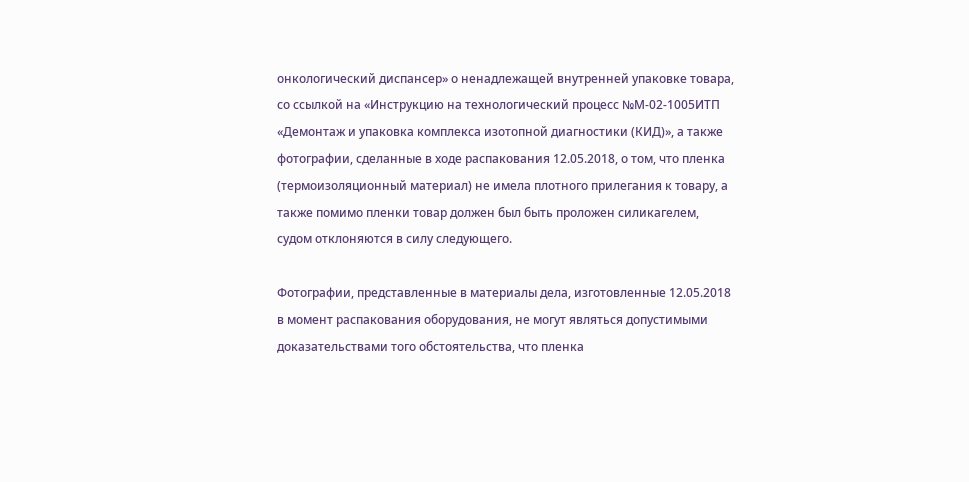онкологический диспансер» о ненадлежащей внутренней упаковке товара, со ссылкой на «Инструкцию на технологический процесс №М-02-1005ИТП «Демонтаж и упаковка комплекса изотопной диагностики (КИД)», а также фотографии, сделанные в ходе распакования 12.05.2018, о том, что пленка (термоизоляционный материал) не имела плотного прилегания к товару, а также помимо пленки товар должен был быть проложен силикагелем, судом отклоняются в силу следующего.

Фотографии, представленные в материалы дела, изготовленные 12.05.2018 в момент распакования оборудования, не могут являться допустимыми доказательствами того обстоятельства, что пленка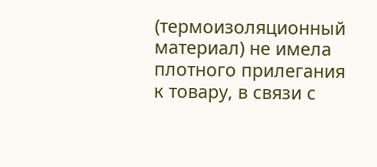(термоизоляционный материал) не имела плотного прилегания к товару, в связи с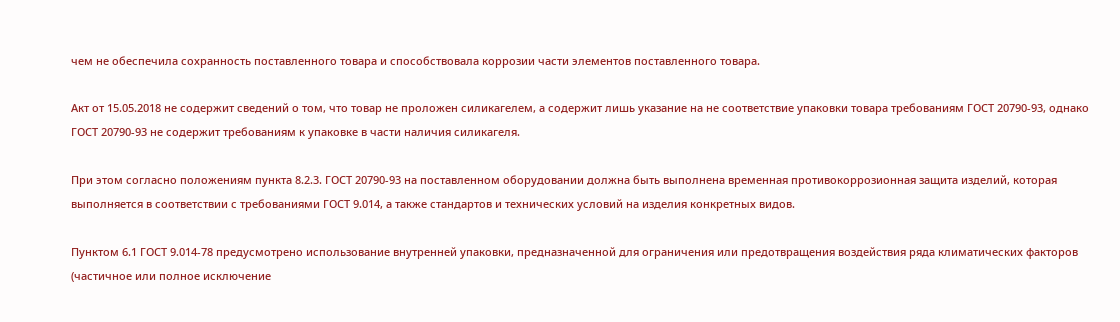чем не обеспечила сохранность поставленного товара и способствовала коррозии части элементов поставленного товара.

Акт от 15.05.2018 не содержит сведений о том, что товар не проложен силикагелем, а содержит лишь указание на не соответствие упаковки товара требованиям ГОСТ 20790-93, однако ГОСТ 20790-93 не содержит требованиям к упаковке в части наличия силикагеля.

При этом согласно положениям пункта 8.2.3. ГОСТ 20790-93 на поставленном оборудовании должна быть выполнена временная противокоррозионная защита изделий, которая выполняется в соответствии с требованиями ГОСТ 9.014, а также стандартов и технических условий на изделия конкретных видов.

Пунктом 6.1 ГОСТ 9.014-78 предусмотрено использование внутренней упаковки, предназначенной для ограничения или предотвращения воздействия ряда климатических факторов (частичное или полное исключение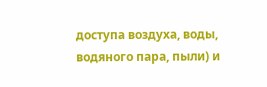доступа воздуха, воды, водяного пара, пыли) и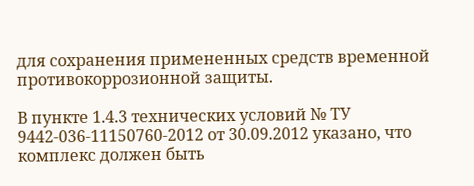для сохранения примененных средств временной противокоррозионной защиты.

В пункте 1.4.3 технических условий № ТУ 9442-036-11150760-2012 от 30.09.2012 указано, что комплекс должен быть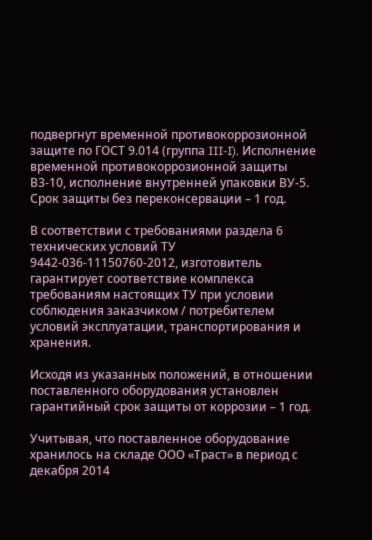подвергнут временной противокоррозионной защите по ГОСТ 9.014 (группа III-I). Исполнение временной противокоррозионной защиты В3-10, исполнение внутренней упаковки ВУ-5. Срок защиты без переконсервации – 1 год.

В соответствии с требованиями раздела 6 технических условий ТУ 9442-036-11150760-2012, изготовитель гарантирует соответствие комплекса требованиям настоящих ТУ при условии соблюдения заказчиком / потребителем условий эксплуатации, транспортирования и хранения.

Исходя из указанных положений, в отношении поставленного оборудования установлен гарантийный срок защиты от коррозии – 1 год.

Учитывая, что поставленное оборудование хранилось на складе ООО «Траст» в период с декабря 2014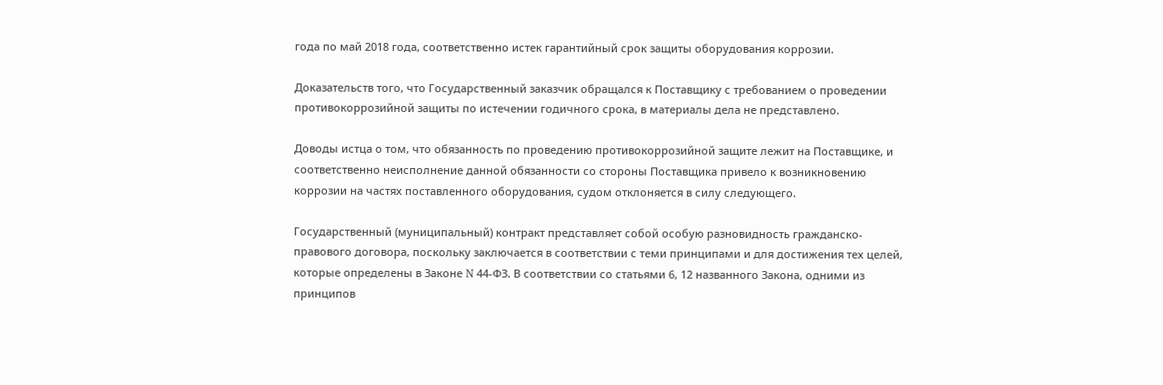года по май 2018 года, соответственно истек гарантийный срок защиты оборудования коррозии.

Доказательств того, что Государственный заказчик обращался к Поставщику с требованием о проведении противокоррозийной защиты по истечении годичного срока, в материалы дела не представлено.

Доводы истца о том, что обязанность по проведению противокоррозийной защите лежит на Поставщике, и соответственно неисполнение данной обязанности со стороны Поставщика привело к возникновению коррозии на частях поставленного оборудования, судом отклоняется в силу следующего.

Государственный (муниципальный) контракт представляет собой особую разновидность гражданско-правового договора, поскольку заключается в соответствии с теми принципами и для достижения тех целей, которые определены в Законе N 44-ФЗ. В соответствии со статьями 6, 12 названного Закона, одними из принципов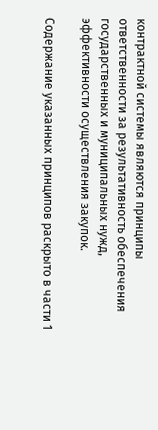контрактной системы являются принципы ответственности за результативность обеспечения государственных и муниципальных нужд, эффективности осуществления закупок.

Содержание указанных принципов раскрыто в части 1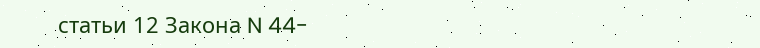статьи 12 Закона N 44-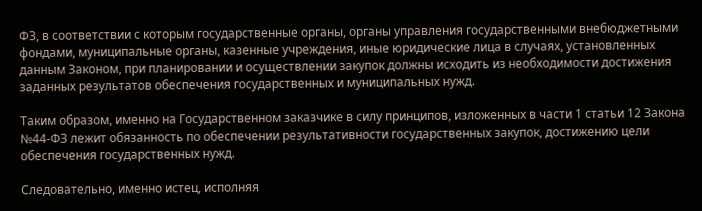ФЗ, в соответствии с которым государственные органы, органы управления государственными внебюджетными фондами, муниципальные органы, казенные учреждения, иные юридические лица в случаях, установленных данным Законом, при планировании и осуществлении закупок должны исходить из необходимости достижения заданных результатов обеспечения государственных и муниципальных нужд.

Таким образом, именно на Государственном заказчике в силу принципов, изложенных в части 1 статьи 12 Закона №44-ФЗ лежит обязанность по обеспечении результативности государственных закупок, достижению цели обеспечения государственных нужд.

Следовательно, именно истец, исполняя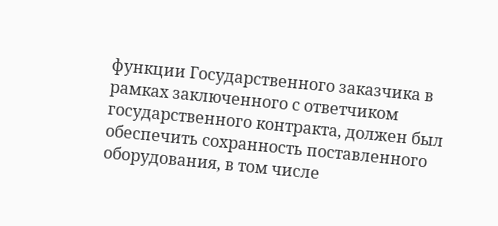функции Государственного заказчика в рамках заключенного с ответчиком государственного контракта, должен был обеспечить сохранность поставленного оборудования, в том числе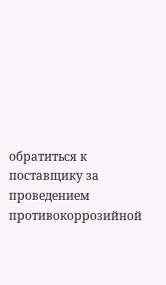обратиться к поставщику за проведением противокоррозийной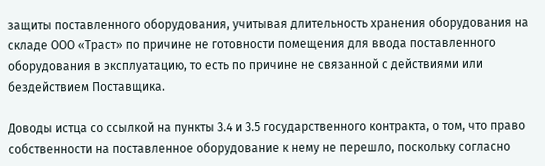защиты поставленного оборудования, учитывая длительность хранения оборудования на складе ООО «Траст» по причине не готовности помещения для ввода поставленного оборудования в эксплуатацию, то есть по причине не связанной с действиями или бездействием Поставщика.

Доводы истца со ссылкой на пункты 3.4 и 3.5 государственного контракта, о том, что право собственности на поставленное оборудование к нему не перешло, поскольку согласно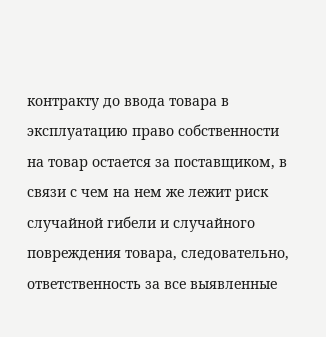контракту до ввода товара в эксплуатацию право собственности на товар остается за поставщиком, в связи с чем на нем же лежит риск случайной гибели и случайного повреждения товара, следовательно, ответственность за все выявленные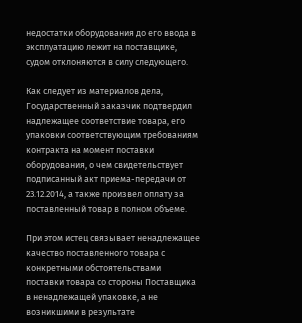недостатки оборудования до его ввода в эксплуатацию лежит на поставщике, судом отклоняются в силу следующего.

Как следует из материалов дела, Государственный заказчик подтвердил надлежащее соответствие товара, его упаковки соответствующим требованиям контракта на момент поставки оборудования, о чем свидетельствует подписанный акт приема-передачи от 23.12.2014, а также произвел оплату за поставленный товар в полном объеме.

При этом истец связывает ненадлежащее качество поставленного товара с конкретными обстоятельствами поставки товара со стороны Поставщика в ненадлежащей упаковке, а не возникшими в результате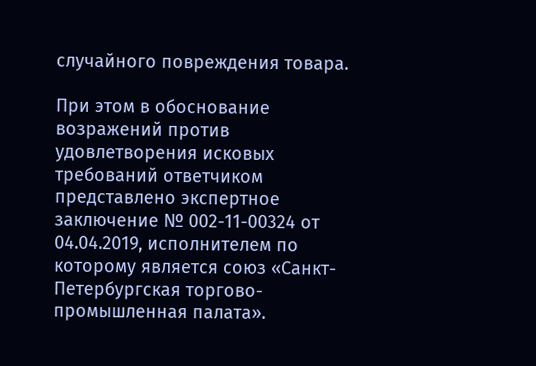случайного повреждения товара.

При этом в обоснование возражений против удовлетворения исковых требований ответчиком представлено экспертное заключение № 002-11-00324 от 04.04.2019, исполнителем по которому является союз «Санкт-Петербургская торгово-промышленная палата».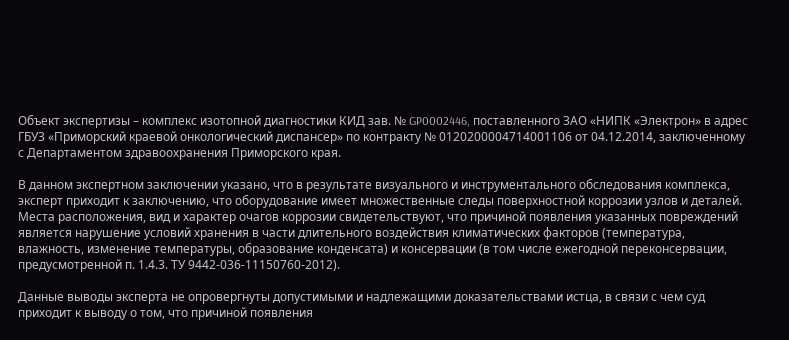Объект экспертизы – комплекс изотопной диагностики КИД зав. № GP0002446, поставленного ЗАО «НИПК «Электрон» в адрес ГБУЗ «Приморский краевой онкологический диспансер» по контракту № 0120200004714001106 от 04.12.2014, заключенному с Департаментом здравоохранения Приморского края.

В данном экспертном заключении указано, что в результате визуального и инструментального обследования комплекса, эксперт приходит к заключению, что оборудование имеет множественные следы поверхностной коррозии узлов и деталей. Места расположения, вид и характер очагов коррозии свидетельствуют, что причиной появления указанных повреждений является нарушение условий хранения в части длительного воздействия климатических факторов (температура, влажность, изменение температуры, образование конденсата) и консервации (в том числе ежегодной переконсервации, предусмотренной п. 1.4.3. ТУ 9442-036-11150760-2012).

Данные выводы эксперта не опровергнуты допустимыми и надлежащими доказательствами истца, в связи с чем суд приходит к выводу о том, что причиной появления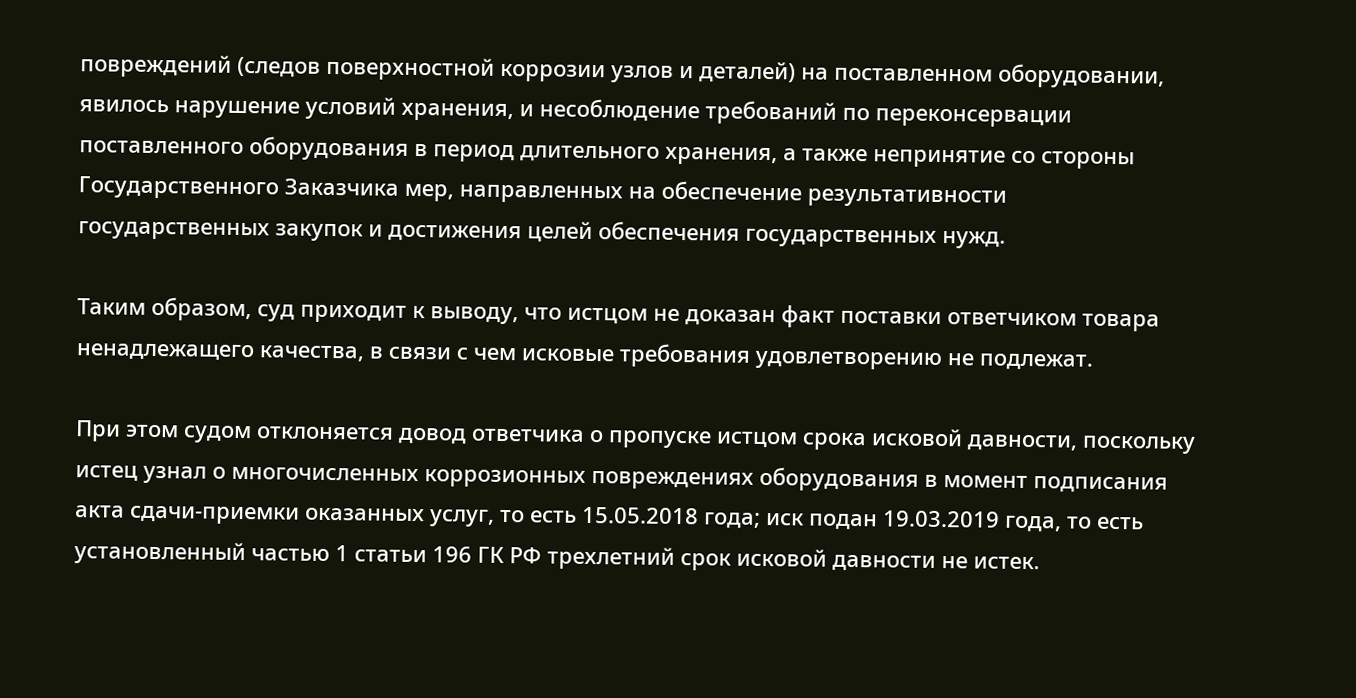повреждений (следов поверхностной коррозии узлов и деталей) на поставленном оборудовании, явилось нарушение условий хранения, и несоблюдение требований по переконсервации поставленного оборудования в период длительного хранения, а также непринятие со стороны Государственного Заказчика мер, направленных на обеспечение результативности государственных закупок и достижения целей обеспечения государственных нужд.

Таким образом, суд приходит к выводу, что истцом не доказан факт поставки ответчиком товара ненадлежащего качества, в связи с чем исковые требования удовлетворению не подлежат.

При этом судом отклоняется довод ответчика о пропуске истцом срока исковой давности, поскольку истец узнал о многочисленных коррозионных повреждениях оборудования в момент подписания акта сдачи-приемки оказанных услуг, то есть 15.05.2018 года; иск подан 19.03.2019 года, то есть установленный частью 1 статьи 196 ГК РФ трехлетний срок исковой давности не истек.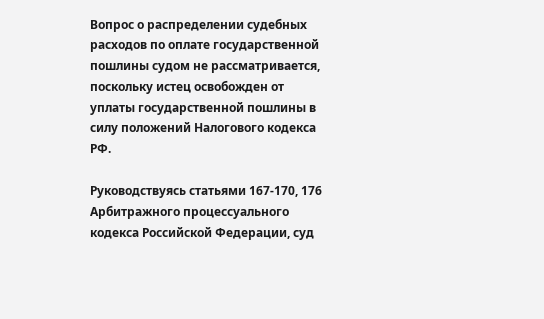Вопрос о распределении судебных расходов по оплате государственной пошлины судом не рассматривается, поскольку истец освобожден от уплаты государственной пошлины в силу положений Налогового кодекса РФ.

Руководствуясь статьями 167-170, 176 Арбитражного процессуального кодекса Российской Федерации, суд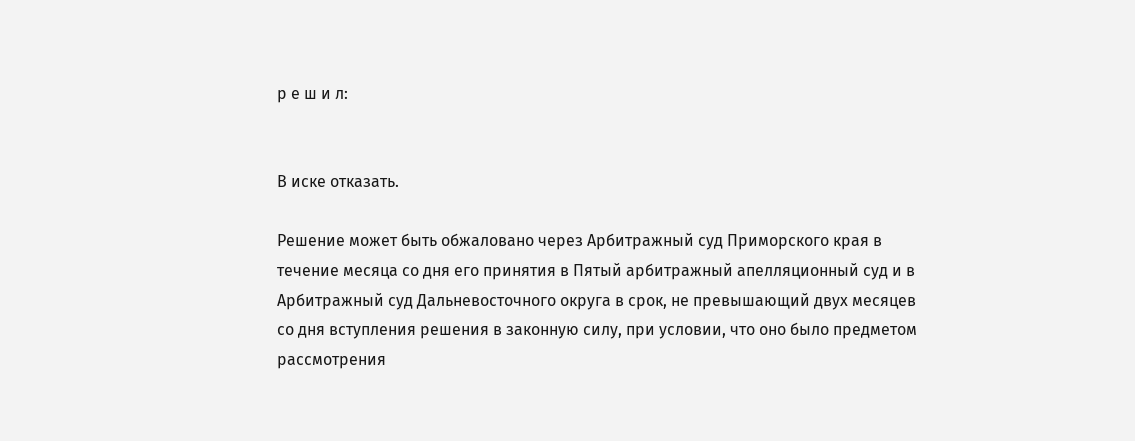р е ш и л:


В иске отказать.

Решение может быть обжаловано через Арбитражный суд Приморского края в течение месяца со дня его принятия в Пятый арбитражный апелляционный суд и в Арбитражный суд Дальневосточного округа в срок, не превышающий двух месяцев со дня вступления решения в законную силу, при условии, что оно было предметом рассмотрения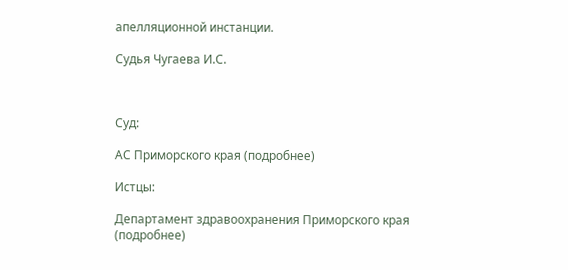апелляционной инстанции.

Судья Чугаева И.С.



Суд:

АС Приморского края (подробнее)

Истцы:

Департамент здравоохранения Приморского края (подробнее)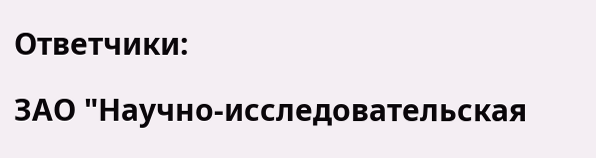Ответчики:

ЗАО "Научно-исследовательская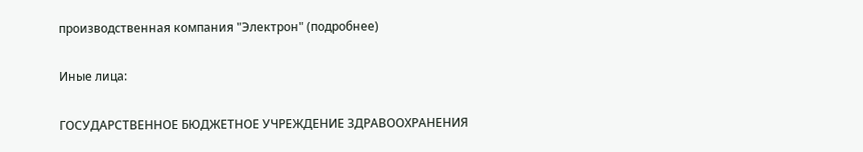производственная компания "Электрон" (подробнее)

Иные лица:

ГОСУДАРСТВЕННОЕ БЮДЖЕТНОЕ УЧРЕЖДЕНИЕ ЗДРАВООХРАНЕНИЯ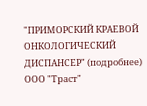"ПРИМОРСКИЙ КРАЕВОЙ ОНКОЛОГИЧЕСКИЙ ДИСПАНСЕР" (подробнее)
ООО "Траст"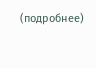(подробнее)